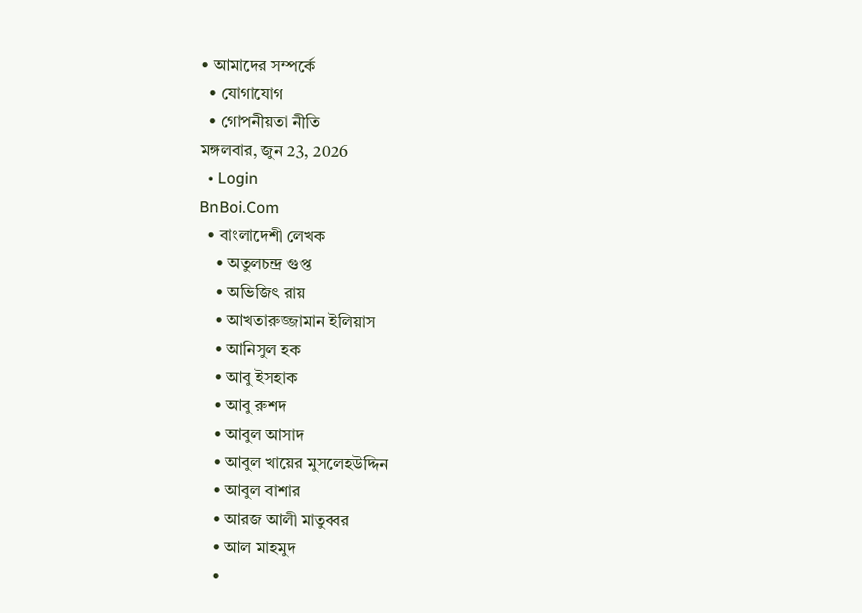• আমাদের সম্পর্কে
  • যোগাযোগ
  • গোপনীয়তা নীতি
মঙ্গলবার, জুন 23, 2026
  • Login
BnBoi.Com
  • বাংলাদেশী লেখক
    • অতুলচন্দ্র গুপ্ত
    • অভিজিৎ রায়
    • আখতারুজ্জামান ইলিয়াস
    • আনিসুল হক
    • আবু ইসহাক
    • আবু রুশদ
    • আবুল আসাদ
    • আবুল খায়ের মুসলেহউদ্দিন
    • আবুল বাশার
    • আরজ আলী মাতুব্বর
    • আল মাহমুদ
    •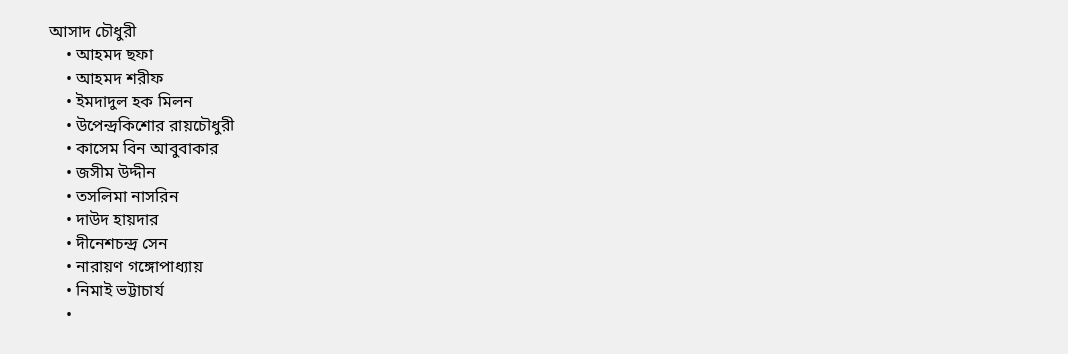আসাদ চৌধুরী
    • আহমদ ছফা
    • আহমদ শরীফ
    • ইমদাদুল হক মিলন
    • উপেন্দ্রকিশোর রায়চৌধুরী
    • কাসেম বিন আবুবাকার
    • জসীম উদ্দীন
    • তসলিমা নাসরিন
    • দাউদ হায়দার
    • দীনেশচন্দ্র সেন
    • নারায়ণ গঙ্গোপাধ্যায়
    • নিমাই ভট্টাচার্য
    •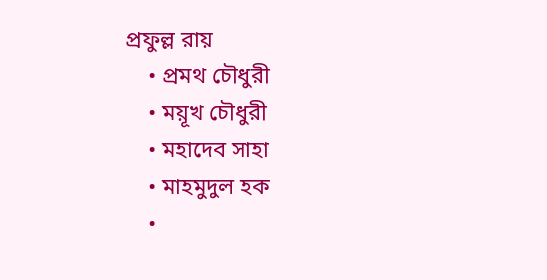প্রফুল্ল রায়
    • প্রমথ চৌধুরী
    • ময়ূখ চৌধুরী
    • মহাদেব সাহা
    • মাহমুদুল হক
    •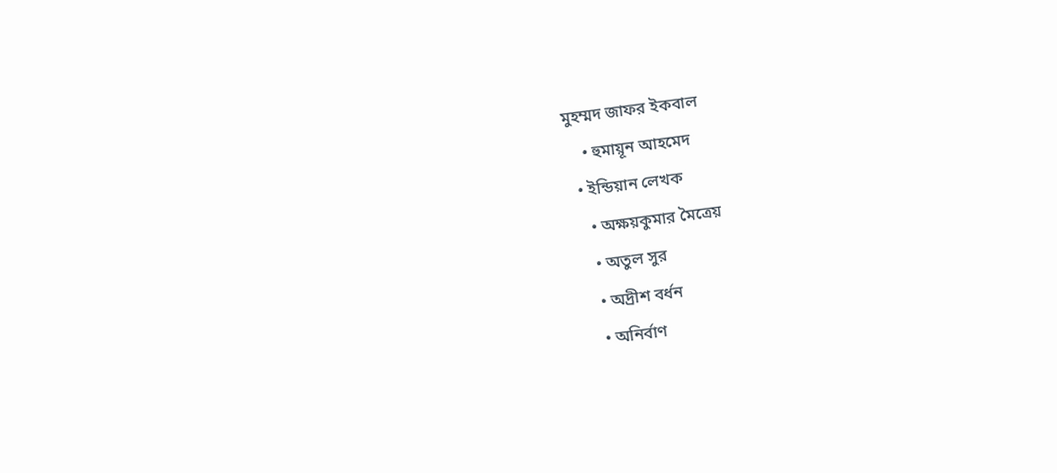মুহম্মদ জাফর ইকবাল
    • হুমায়ূন আহমেদ
  • ইন্ডিয়ান লেখক
    • অক্ষয়কুমার মৈত্রেয়
    • অতুল সুর
    • অদ্রীশ বর্ধন
    • অনির্বাণ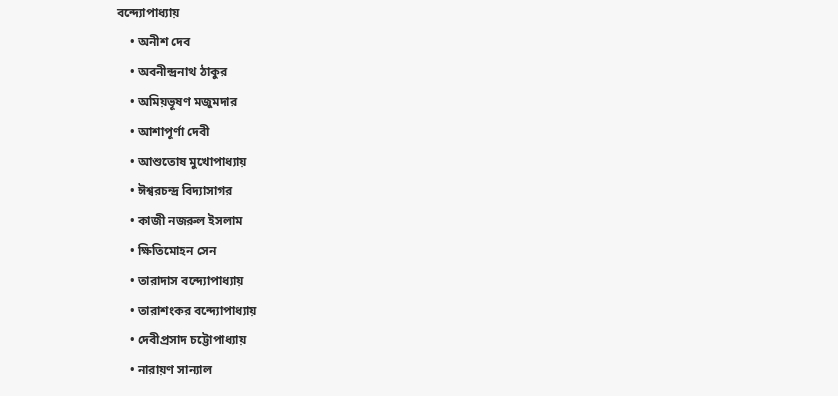বন্দ্যোপাধ্যায়
    • অনীশ দেব
    • অবনীন্দ্রনাথ ঠাকুর
    • অমিয়ভূষণ মজুমদার
    • আশাপূর্ণা দেবী
    • আশুতোষ মুখোপাধ্যায়
    • ঈশ্বরচন্দ্র বিদ্যাসাগর
    • কাজী নজরুল ইসলাম
    • ক্ষিতিমোহন সেন
    • তারাদাস বন্দ্যোপাধ্যায়
    • তারাশংকর বন্দ্যোপাধ্যায়
    • দেবীপ্রসাদ চট্টোপাধ্যায়
    • নারায়ণ সান্যাল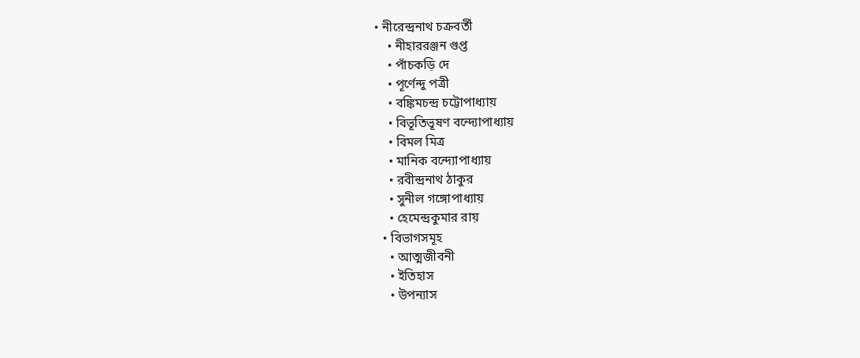• নীরেন্দ্রনাথ চক্রবর্তী
    • নীহাররঞ্জন গুপ্ত
    • পাঁচকড়ি দে
    • পূর্ণেন্দু পত্রী
    • বঙ্কিমচন্দ্র চট্টোপাধ্যায়
    • বিভূতিভূষণ বন্দ্যোপাধ্যায়
    • বিমল মিত্র
    • মানিক বন্দ্যোপাধ্যায়
    • রবীন্দ্রনাথ ঠাকুর
    • সুনীল গঙ্গোপাধ্যায়
    • হেমেন্দ্রকুমার রায়
  • বিভাগসমূহ
    • আত্মজীবনী
    • ইতিহাস
    • উপন্যাস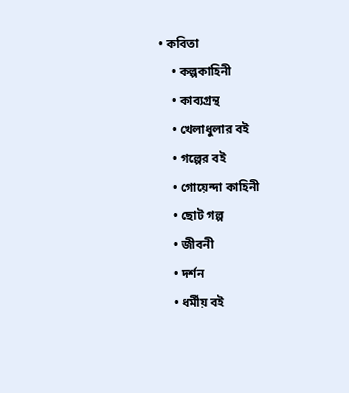• কবিতা
    • কল্পকাহিনী
    • কাব্যগ্রন্থ
    • খেলাধুলার বই
    • গল্পের বই
    • গোয়েন্দা কাহিনী
    • ছোট গল্প
    • জীবনী
    • দর্শন
    • ধর্মীয় বই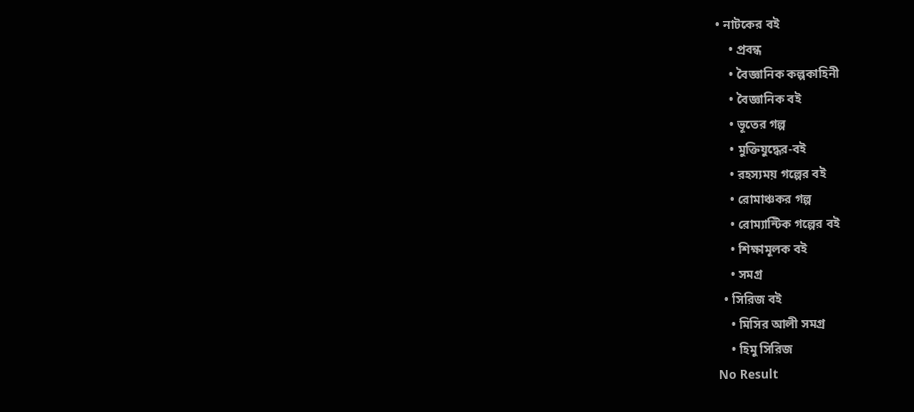• নাটকের বই
    • প্রবন্ধ
    • বৈজ্ঞানিক কল্পকাহিনী
    • বৈজ্ঞানিক বই
    • ভূতের গল্প
    • মুক্তিযুদ্ধের-বই
    • রহস্যময় গল্পের বই
    • রোমাঞ্চকর গল্প
    • রোম্যান্টিক গল্পের বই
    • শিক্ষামূলক বই
    • সমগ্র
  • সিরিজ বই
    • মিসির আলী সমগ্র
    • হিমু সিরিজ
No Result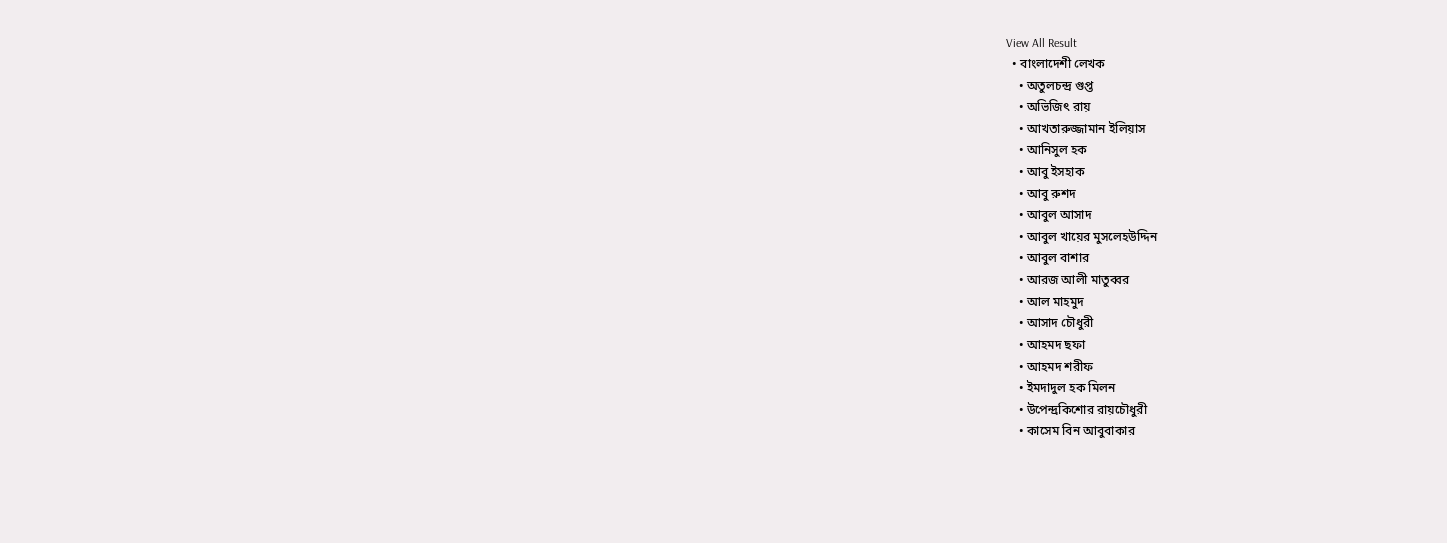View All Result
  • বাংলাদেশী লেখক
    • অতুলচন্দ্র গুপ্ত
    • অভিজিৎ রায়
    • আখতারুজ্জামান ইলিয়াস
    • আনিসুল হক
    • আবু ইসহাক
    • আবু রুশদ
    • আবুল আসাদ
    • আবুল খায়ের মুসলেহউদ্দিন
    • আবুল বাশার
    • আরজ আলী মাতুব্বর
    • আল মাহমুদ
    • আসাদ চৌধুরী
    • আহমদ ছফা
    • আহমদ শরীফ
    • ইমদাদুল হক মিলন
    • উপেন্দ্রকিশোর রায়চৌধুরী
    • কাসেম বিন আবুবাকার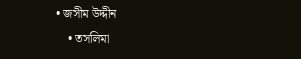• জসীম উদ্দীন
    • তসলিমা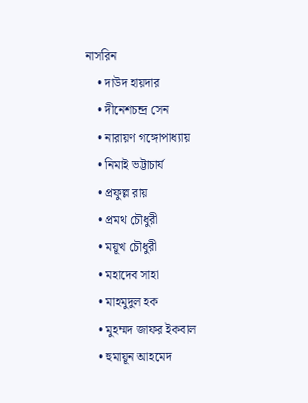নাসরিন
    • দাউদ হায়দার
    • দীনেশচন্দ্র সেন
    • নারায়ণ গঙ্গোপাধ্যায়
    • নিমাই ভট্টাচার্য
    • প্রফুল্ল রায়
    • প্রমথ চৌধুরী
    • ময়ূখ চৌধুরী
    • মহাদেব সাহা
    • মাহমুদুল হক
    • মুহম্মদ জাফর ইকবাল
    • হুমায়ূন আহমেদ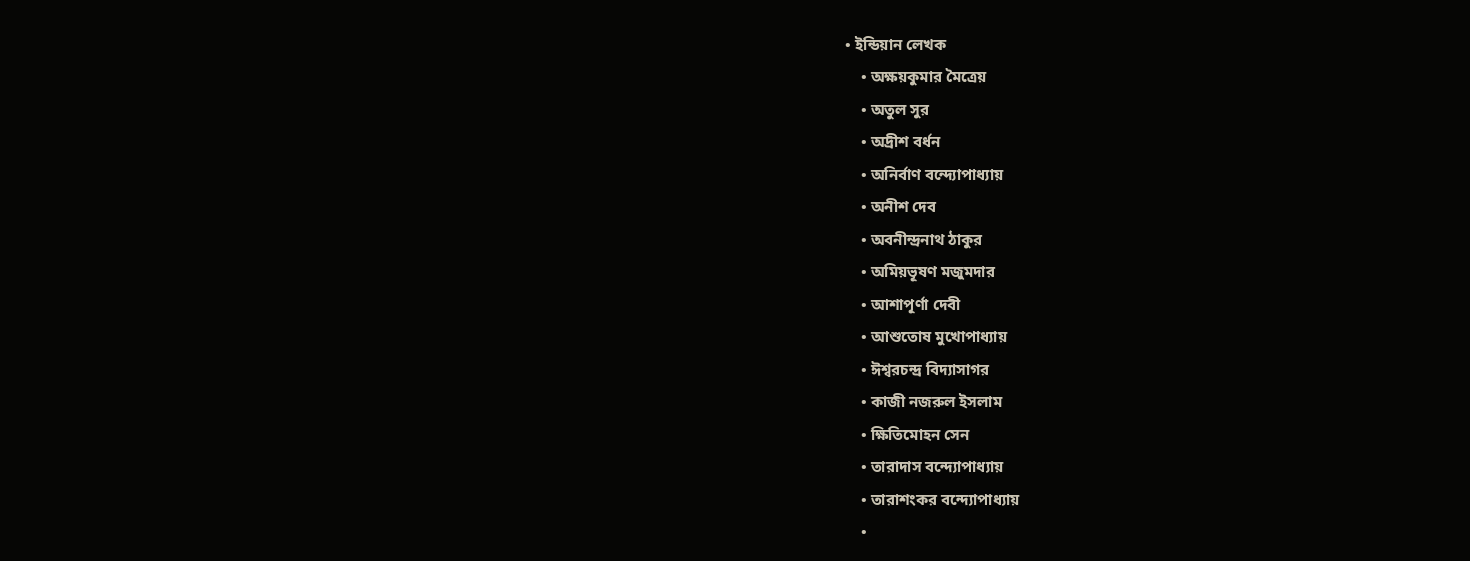• ইন্ডিয়ান লেখক
    • অক্ষয়কুমার মৈত্রেয়
    • অতুল সুর
    • অদ্রীশ বর্ধন
    • অনির্বাণ বন্দ্যোপাধ্যায়
    • অনীশ দেব
    • অবনীন্দ্রনাথ ঠাকুর
    • অমিয়ভূষণ মজুমদার
    • আশাপূর্ণা দেবী
    • আশুতোষ মুখোপাধ্যায়
    • ঈশ্বরচন্দ্র বিদ্যাসাগর
    • কাজী নজরুল ইসলাম
    • ক্ষিতিমোহন সেন
    • তারাদাস বন্দ্যোপাধ্যায়
    • তারাশংকর বন্দ্যোপাধ্যায়
    •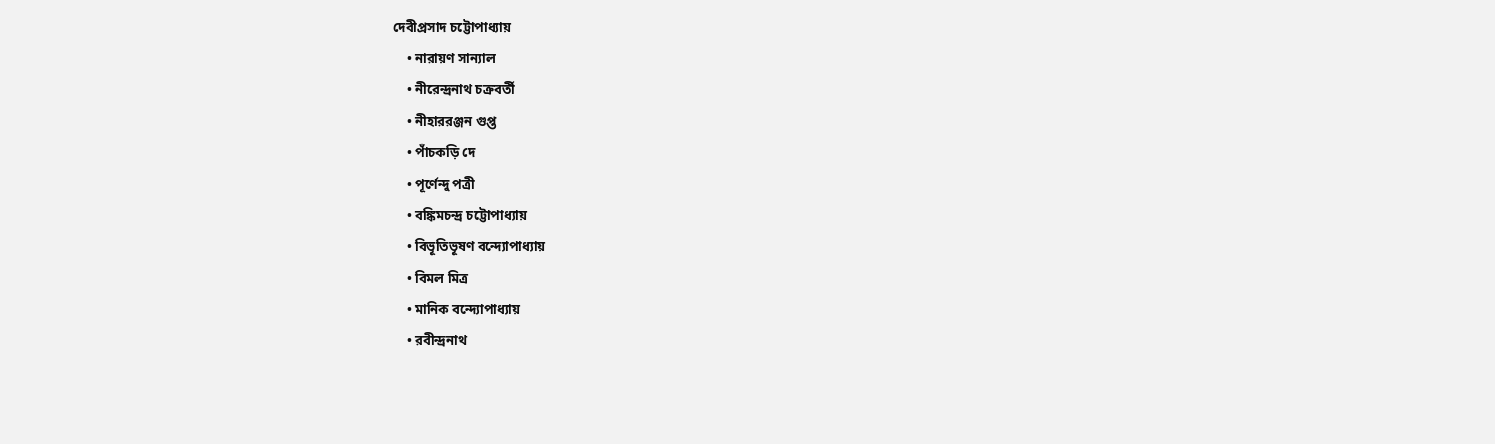দেবীপ্রসাদ চট্টোপাধ্যায়
    • নারায়ণ সান্যাল
    • নীরেন্দ্রনাথ চক্রবর্তী
    • নীহাররঞ্জন গুপ্ত
    • পাঁচকড়ি দে
    • পূর্ণেন্দু পত্রী
    • বঙ্কিমচন্দ্র চট্টোপাধ্যায়
    • বিভূতিভূষণ বন্দ্যোপাধ্যায়
    • বিমল মিত্র
    • মানিক বন্দ্যোপাধ্যায়
    • রবীন্দ্রনাথ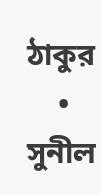ঠাকুর
    • সুনীল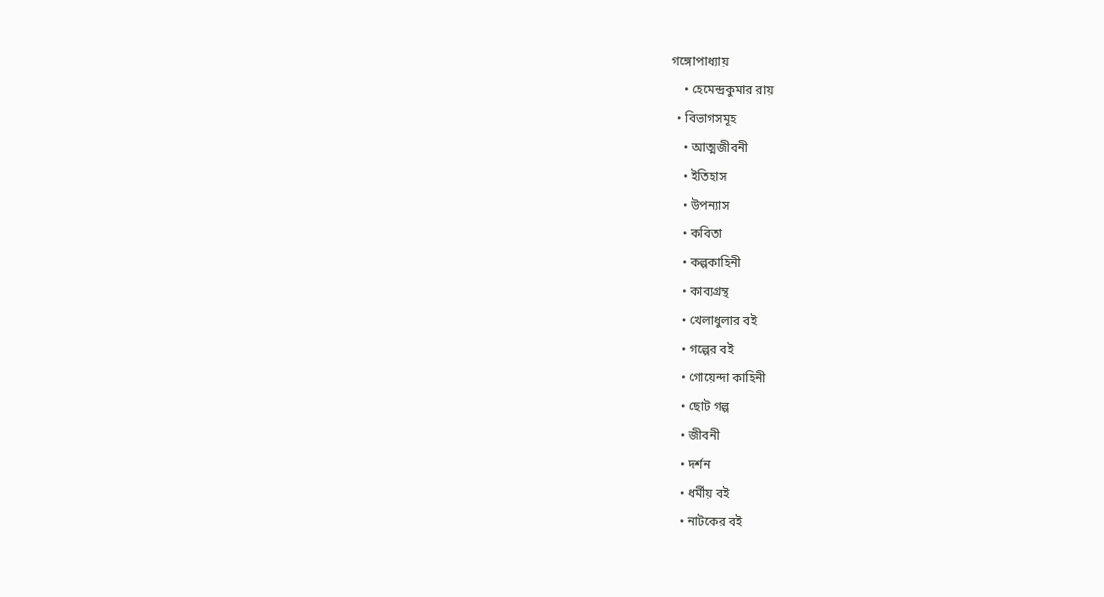গঙ্গোপাধ্যায়
    • হেমেন্দ্রকুমার রায়
  • বিভাগসমূহ
    • আত্মজীবনী
    • ইতিহাস
    • উপন্যাস
    • কবিতা
    • কল্পকাহিনী
    • কাব্যগ্রন্থ
    • খেলাধুলার বই
    • গল্পের বই
    • গোয়েন্দা কাহিনী
    • ছোট গল্প
    • জীবনী
    • দর্শন
    • ধর্মীয় বই
    • নাটকের বই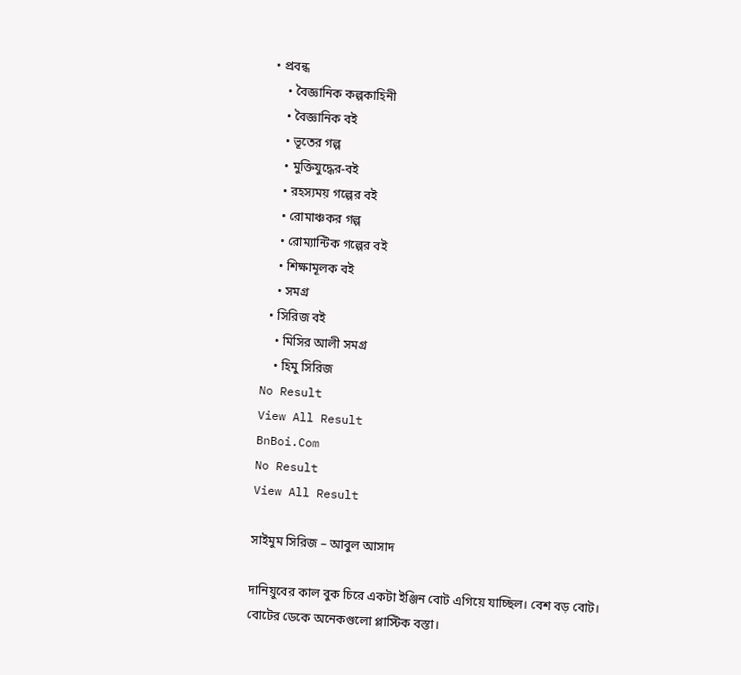• প্রবন্ধ
    • বৈজ্ঞানিক কল্পকাহিনী
    • বৈজ্ঞানিক বই
    • ভূতের গল্প
    • মুক্তিযুদ্ধের-বই
    • রহস্যময় গল্পের বই
    • রোমাঞ্চকর গল্প
    • রোম্যান্টিক গল্পের বই
    • শিক্ষামূলক বই
    • সমগ্র
  • সিরিজ বই
    • মিসির আলী সমগ্র
    • হিমু সিরিজ
No Result
View All Result
BnBoi.Com
No Result
View All Result

সাইমুম সিরিজ – আবুল আসাদ

দানিয়ুবের কাল বুক চিরে একটা ইঞ্জিন বোট এগিয়ে যাচ্ছিল। বেশ বড় বোট।
বোটের ডেকে অনেকগুলো প্লাস্টিক বস্তা।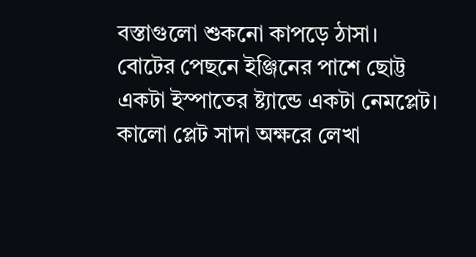বস্তাগুলো শুকনো কাপড়ে ঠাসা।
বোটের পেছনে ইঞ্জিনের পাশে ছোট্ট একটা ইস্পাতের ষ্ট্যান্ডে একটা নেমপ্লেট। কালো প্লেট সাদা অক্ষরে লেখা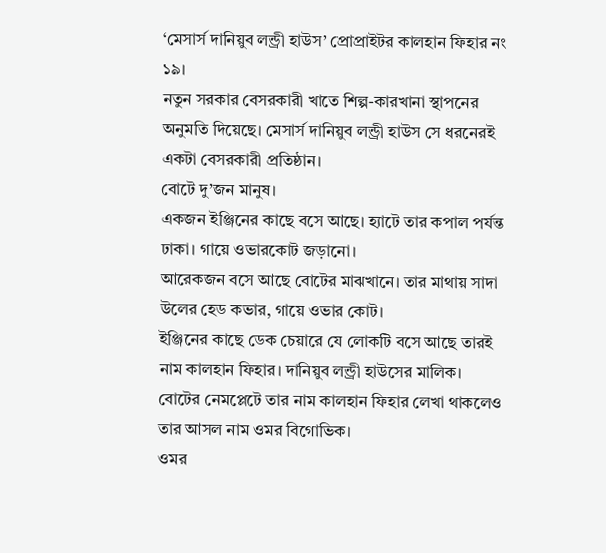‘মেসার্স দানিয়ুব লন্ড্রী হাউস’ প্রোপ্রাইটর কালহান ফিহার নং ১৯।
নতুন সরকার বেসরকারী খাতে শিল্প-কারখানা স্থাপনের অনুমতি দিয়েছে। মেসার্স দানিয়ুব লন্ড্রী হাউস সে ধরনেরই একটা বেসরকারী প্রতিষ্ঠান।
বোটে দু’জন মানুষ।
একজন ইঞ্জিনের কাছে বসে আছে। হ্যাটে তার কপাল পর্যন্ত ঢাকা। গায়ে ওভারকোট জড়ানো।
আরেকজন বসে আছে বোটের মাঝখানে। তার মাথায় সাদা উলের হেড কভার, গায়ে ওভার কোট।
ইঞ্জিনের কাছে ডেক চেয়ারে যে লোকটি বসে আছে তারই নাম কালহান ফিহার। দানিয়ুব লন্ড্রী হাউসের মালিক।
বোটের নেমপ্লেটে তার নাম কালহান ফিহার লেখা থাকলেও তার আসল নাম ওমর বিগোভিক।
ওমর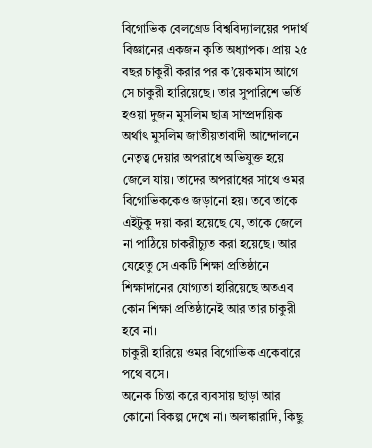বিগোভিক বেলগ্রেড বিশ্ববিদ্যালয়ের পদার্থ বিজ্ঞানের একজন কৃতি অধ্যাপক। প্রায় ২৫ বছর চাকুরী করার পর ক’য়েকমাস আগে সে চাকুরী হারিয়েছে। তার সুপারিশে ভর্তি হওয়া দুজন মুসলিম ছাত্র সাম্প্রদায়িক অর্থাৎ মুসলিম জাতীয়তাবাদী আন্দোলনে নেতৃত্ব দেয়ার অপরাধে অভিযুক্ত হয়ে জেলে যায়। তাদের অপরাধের সাথে ওমর বিগোভিককেও জড়ানো হয়। তবে তাকে এইটুকু দয়া করা হয়েছে যে, তাকে জেলে না পাঠিয়ে চাকরীচ্যুত করা হয়েছে। আর যেহেতু সে একটি শিক্ষা প্রতিষ্ঠানে শিক্ষাদানের যোগ্যতা হারিয়েছে অতএব কোন শিক্ষা প্রতিষ্ঠানেই আর তার চাকুরী হবে না।
চাকুরী হারিয়ে ওমর বিগোভিক একেবারে পথে বসে।
অনেক চিন্তা করে ব্যবসায় ছাড়া আর কোনো বিকল্প দেখে না। অলঙ্কারাদি, কিছু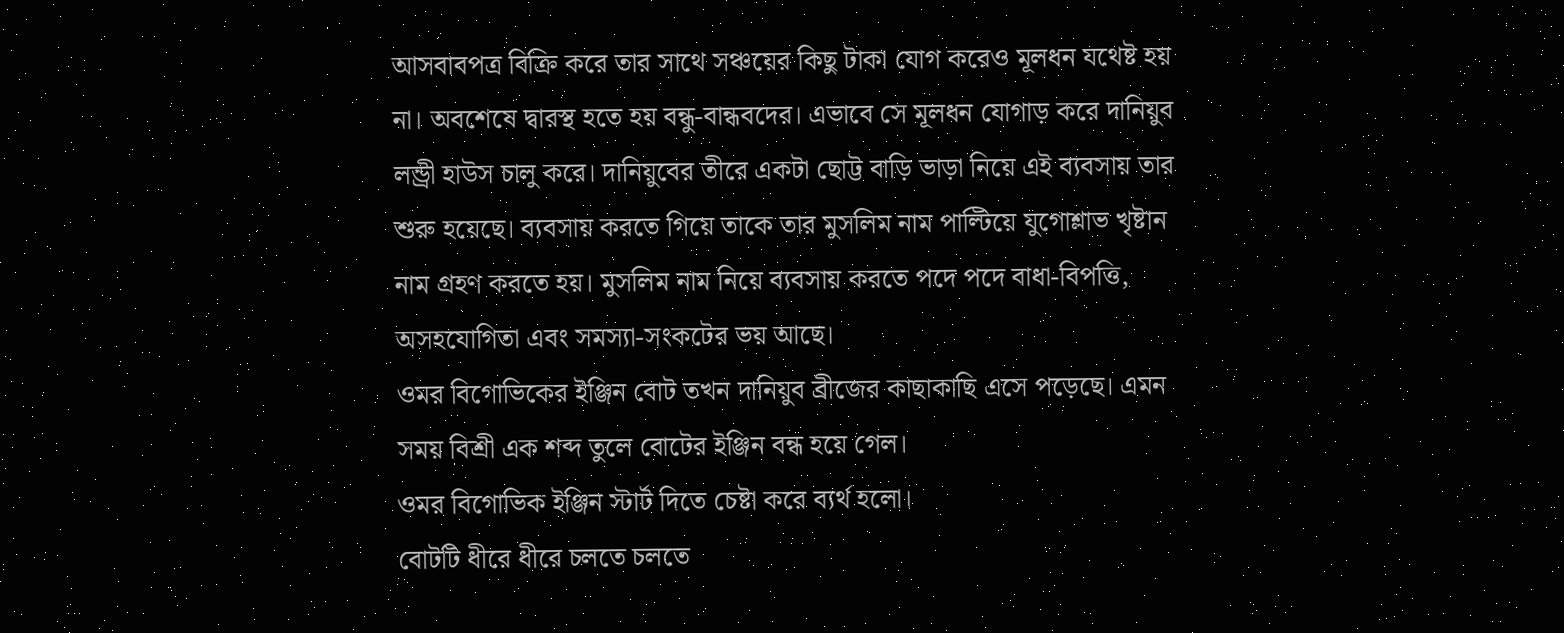আসবাবপত্র বিক্রি করে তার সাথে সঞ্চয়ের কিছু টাকা যোগ করেও মূলধন যথেষ্ট হয় না। অবশেষে দ্বারস্থ হতে হয় বন্ধু-বান্ধবদের। এভাবে সে মূলধন যোগাড় করে দানিয়ুব লন্ড্রী হাউস চালু করে। দানিয়ুবের তীরে একটা ছোট্ট বাড়ি ভাড়া নিয়ে এই ব্যবসায় তার শুরু হয়েছে। ব্যবসায় করতে গিয়ে তাকে তার মুসলিম নাম পাল্টিয়ে যুগোশ্লাভ খৃষ্টান নাম গ্রহণ করতে হয়। মুসলিম নাম নিয়ে ব্যবসায় করতে পদে পদে বাধা-বিপত্তি, অসহযোগিতা এবং সমস্যা-সংকটের ভয় আছে।
ওমর বিগোভিকের ইঞ্জিন বোট তখন দানিয়ুব ব্রীজের কাছাকাছি এসে পড়েছে। এমন সময় বিশ্রী এক শব্দ তুলে বোটের ইঞ্জিন বন্ধ হয়ে গেল।
ওমর বিগোভিক ইঞ্জিন স্টার্ট দিতে চেষ্টা করে ব্যর্থ হলো।
বোটটি ধীরে ধীরে চলতে চলতে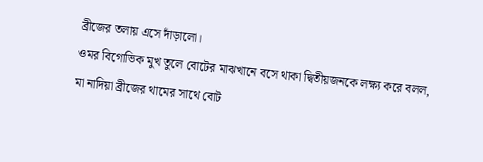ব্রীজের তলায় এসে দাঁড়ালো।
ওমর বিগোভিক মুখ তুলে বোটের মাঝখানে বসে থাকা দ্বিতীয়জনকে লক্ষ্য করে বলল, মা নাদিয়া ব্রীজের থামের সাথে বোট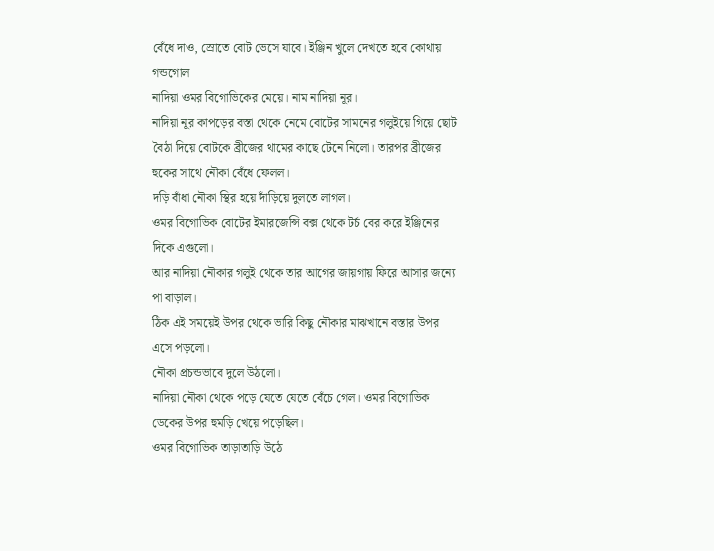বেঁধে দাও, স্রোতে বোট ভেসে যাবে। ইঞ্জিন খুলে দেখতে হবে কোথায় গন্ডগোল
নাদিয়া ওমর বিগোভিকের মেয়ে। নাম নাদিয়া নূর।
নাদিয়া নূর কাপড়ের বস্তা থেকে নেমে বোটের সামনের গলুইয়ে গিয়ে ছোট বৈঠা দিয়ে বোটকে ব্রীজের থামের কাছে টেনে নিলো। তারপর ব্রীজের হুকের সাথে নৌকা বেঁধে ফেলল।
দড়ি বাঁধা নৌকা স্থির হয়ে দাঁড়িয়ে দুলতে লাগল।
ওমর বিগোভিক বোটের ইমারজেন্সি বক্স থেকে টর্চ বের করে ইঞ্জিনের দিকে এগুলো।
আর নাদিয়া নৌকার গলুই থেকে তার আগের জায়গায় ফিরে আসার জন‌্যে পা বাড়াল।
ঠিক এই সময়েই উপর থেকে ভারি কিছু নৌকার মাঝখানে বস্তার উপর এসে পড়লো।
নৌকা প্রচন্ডভাবে দুলে উঠলো।
নাদিয়া নৌকা থেকে পড়ে যেতে যেতে বেঁচে গেল। ওমর বিগোভিক ডেকের উপর হুমড়ি খেয়ে পড়েছিল।
ওমর বিগোভিক তাড়াতাড়ি উঠে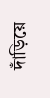দাঁড়িয়ে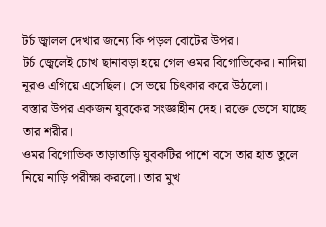টর্চ জ্বালল দেখার জন্যে কি পড়ল বোটের উপর।
টর্চ জ্বেলেই চোখ ছানাবড়া হয়ে গেল ওমর বিগোভিকের। নাদিয়া নূরও এগিয়ে এসেছিল। সে ভয়ে চিৎকার করে উঠলো।
বস্তার উপর একজন যুবকের সংজ্ঞাহীন দেহ। রক্তে ভেসে যাচ্ছে তার শরীর।
ওমর বিগোভিক তাড়াতাড়ি যুবকটির পাশে বসে তার হাত তুলে নিয়ে নাড়ি পরীক্ষা করলো। তার মুখ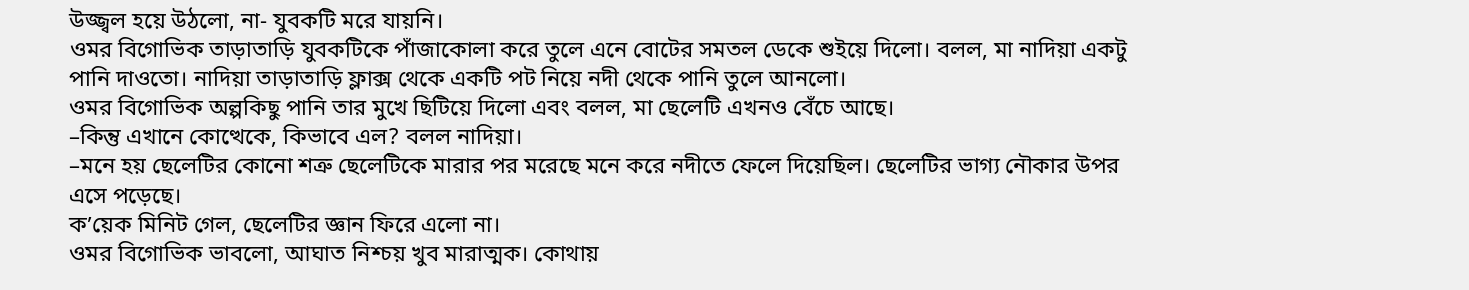উজ্জ্বল হয়ে উঠলো, না- যুবকটি মরে যায়নি।
ওমর বিগোভিক তাড়াতাড়ি যুবকটিকে পাঁজাকোলা করে তুলে এনে বোটের সমতল ডেকে শুইয়ে দিলো। বলল, মা নাদিয়া একটু পানি দাওতো। নাদিয়া তাড়াতাড়ি ফ্লাক্স থেকে একটি পট নিয়ে নদী থেকে পানি তুলে আনলো।
ওমর বিগোভিক অল্পকিছু পানি তার মুখে ছিটিয়ে দিলো এবং বলল, মা ছেলেটি এখনও বেঁচে আছে।
–কিন্তু এখানে কোত্থেকে, কিভাবে এল? বলল নাদিয়া।
–মনে হয় ছেলেটির কোনো শত্রু ছেলেটিকে মারার পর মরেছে মনে করে নদীতে ফেলে দিয়েছিল। ছেলেটির ভাগ্য নৌকার উপর এসে পড়েছে।
ক’য়েক মিনিট গেল, ছেলেটির জ্ঞান ফিরে এলো না।
ওমর বিগোভিক ভাবলো, আঘাত নিশ্চয় খুব মারাত্মক। কোথায়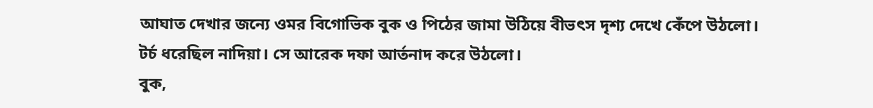আঘাত দেখার জন্যে ওমর বিগোভিক বুক ও পিঠের জামা উঠিয়ে বীভৎস দৃশ্য দেখে কেঁপে উঠলো।
টর্চ ধরেছিল নাদিয়া। সে আরেক দফা আর্তনাদ করে উঠলো।
বুক,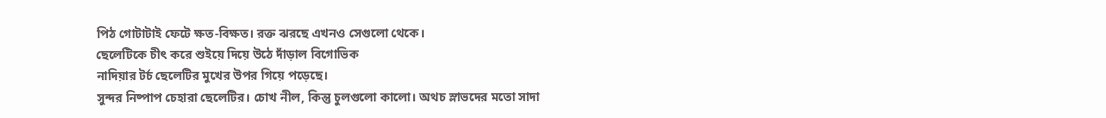পিঠ গোটাটাই ফেটে ক্ষত-বিক্ষত। রক্ত ঝরছে এখনও সেগুলো থেকে।
ছেলেটিকে চীৎ করে শুইয়ে দিয়ে উঠে দাঁড়াল বিগোভিক
নাদিয়ার টর্চ ছেলেটির মুখের উপর গিয়ে পড়েছে।
সুন্দর নিষ্পাপ চেহারা ছেলেটির। চোখ নীল, কিন্তু চুলগুলো কালো। অথচ স্লাভদের মতো সাদা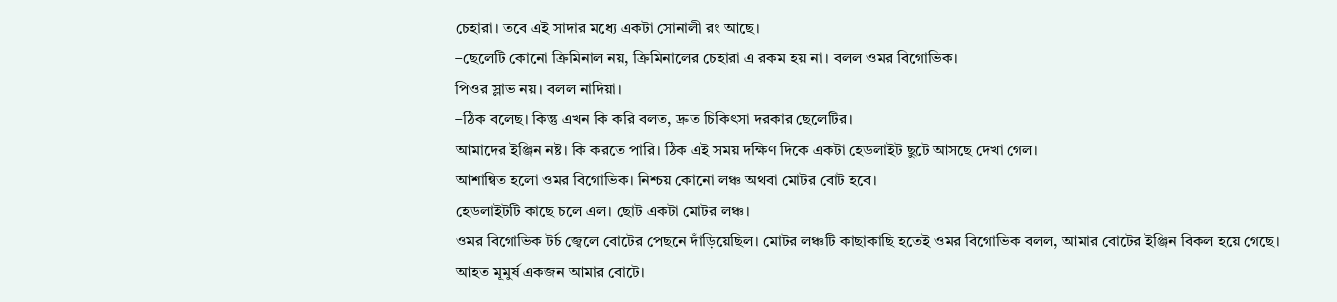চেহারা। তবে এই সাদার মধ্যে একটা সোনালী রং আছে।
–ছেলেটি কোনো ক্রিমিনাল নয়, ক্রিমিনালের চেহারা এ রকম হয় না। বলল ওমর বিগোভিক।
পিওর স্লাভ নয়। বলল নাদিয়া।
–ঠিক বলেছ। কিন্তু এখন কি করি বলত, দ্রুত চিকিৎসা দরকার ছেলেটির।
আমাদের ইঞ্জিন নষ্ট। কি করতে পারি। ঠিক এই সময় দক্ষিণ দিকে একটা হেডলাইট ছুটে আসছে দেখা গেল।
আশান্বিত হলো ওমর বিগোভিক। নিশ্চয় কোনো লঞ্চ অথবা মোটর বোট হবে।
হেডলাইটটি কাছে চলে এল। ছোট একটা মোটর লঞ্চ।
ওমর বিগোভিক টর্চ জ্বেলে বোটের পেছনে দাঁড়িয়েছিল। মোটর লঞ্চটি কাছাকাছি হতেই ওমর বিগোভিক বলল, আমার বোটের ইঞ্জিন বিকল হয়ে গেছে।
আহত মূমুর্ষ একজন আমার বোটে।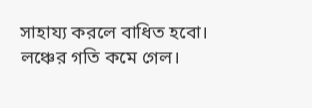সাহায্য করলে বাধিত হবো।
লঞ্চের গতি কমে গেল।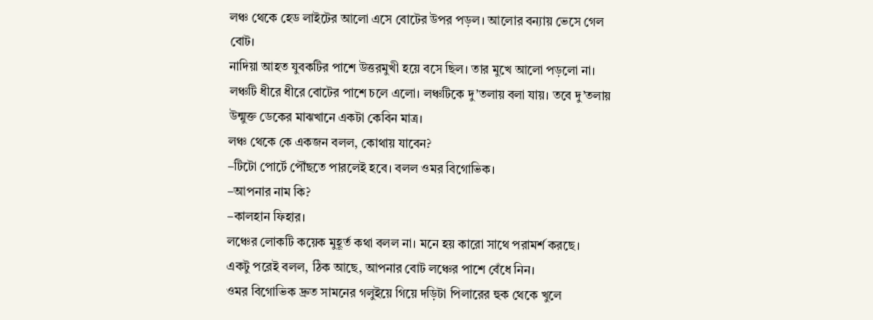লঞ্চ থেকে হেড লাইটের আলো এসে বোটের উপর পড়ল। আলোর বন্যায় ভেসে গেল বোট।
নাদিয়া আহত যুবকটির পাশে উত্তরমুখী হয়ে বসে ছিল। তার মুখে আলো পড়লো না।
লঞ্চটি ধীরে ধীরে বোটের পাশে চলে এলো। লঞ্চটিকে দু’তলায় বলা যায়। তবে দু’তলায় উন্মুক্ত ডেকের মাঝখানে একটা কেবিন মাত্র।
লঞ্চ থেকে কে একজন বলল, কোথায় যাবেন?
–টিটো পোর্টে পৌঁছতে পারলেই হবে। বলল ওমর বিগোভিক।
–আপনার নাম কি?
–কালহান ফিহার।
লঞ্চের লোকটি কয়েক মুহূর্ত কথা বলল না। মনে হয় কারো সাথে পরামর্শ করছে।
একটু পরেই বলল, ঠিক আছে, আপনার বোট লঞ্চের পাশে বেঁধে নিন।
ওমর বিগোভিক দ্রুত সামনের গলুইয়ে গিয়ে দড়িটা পিলারের হুক থেকে খুলে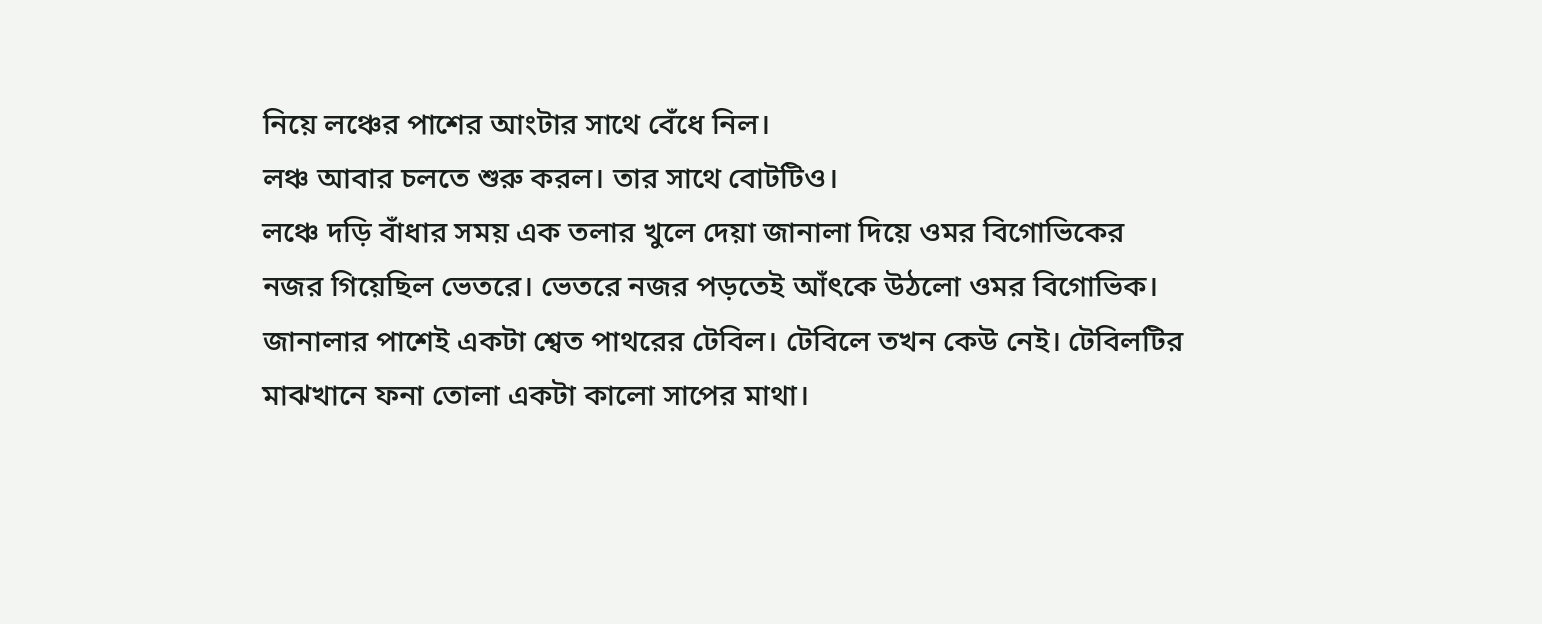নিয়ে লঞ্চের পাশের আংটার সাথে বেঁধে নিল।
লঞ্চ আবার চলতে শুরু করল। তার সাথে বোটটিও।
লঞ্চে দড়ি বাঁধার সময় এক তলার খুলে দেয়া জানালা দিয়ে ওমর বিগোভিকের নজর গিয়েছিল ভেতরে। ভেতরে নজর পড়তেই আঁৎকে উঠলো ওমর বিগোভিক।
জানালার পাশেই একটা শ্বেত পাথরের টেবিল। টেবিলে তখন কেউ নেই। টেবিলটির মাঝখানে ফনা তোলা একটা কালো সাপের মাথা।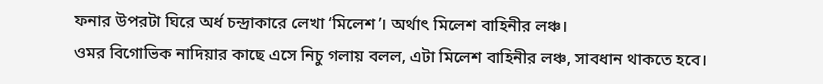ফনার উপরটা ঘিরে অর্ধ চন্দ্রাকারে লেখা ‘মিলেশ’। অর্থাৎ মিলেশ বাহিনীর লঞ্চ।
ওমর বিগোভিক নাদিয়ার কাছে এসে নিচু গলায় বলল, এটা মিলেশ বাহিনীর লঞ্চ, সাবধান থাকতে হবে।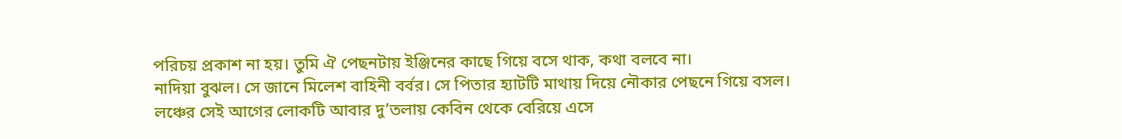পরিচয় প্রকাশ না হয়। তুমি ঐ পেছনটায় ইঞ্জিনের কাছে গিয়ে বসে থাক, কথা বলবে না।
নাদিয়া বুঝল। সে জানে মিলেশ বাহিনী বর্বর। সে পিতার হ্যাটটি মাথায় দিয়ে নৌকার পেছনে গিয়ে বসল।
লঞ্চের সেই আগের লোকটি আবার দু’তলায় কেবিন থেকে বেরিয়ে এসে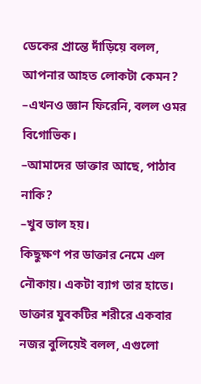ডেকের প্রান্তে দাঁড়িয়ে বলল, আপনার আহত লোকটা কেমন?
–এখনও জ্ঞান ফিরেনি, বলল ওমর বিগোভিক।
–আমাদের ডাক্তার আছে, পাঠাব নাকি?
–খুব ভাল হয়।
কিছুক্ষণ পর ডাক্তার নেমে এল নৌকায়। একটা ব্যাগ তার হাতে।
ডাক্তার যুবকটির শরীরে একবার নজর বুলিয়েই বলল, এগুলো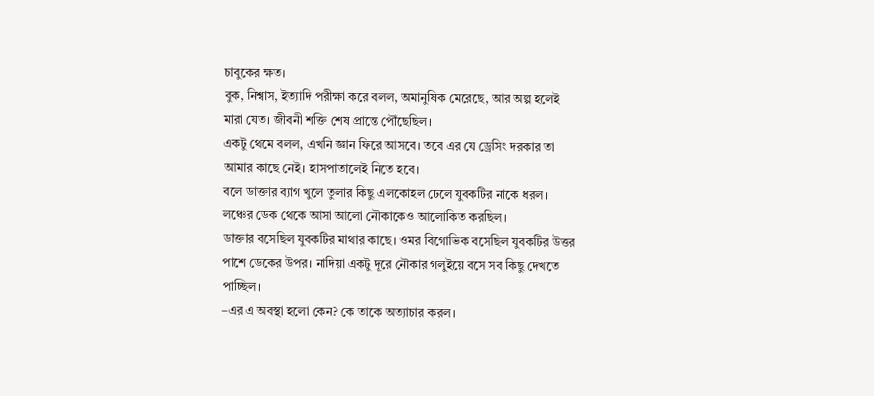চাবুকের ক্ষত।
বুক, নিশ্বাস, ইত্যাদি পরীক্ষা করে বলল, অমানুষিক মেরেছে, আর অল্প হলেই মারা যেত। জীবনী শক্তি শেষ প্রান্তে পৌঁছেছিল।
একটু থেমে বলল, এখনি জ্ঞান ফিরে আসবে। তবে এর যে ড্রেসিং দরকার তা আমার কাছে নেই। হাসপাতালেই নিতে হবে।
বলে ডাক্তার ব্যাগ খুলে তুলার কিছু এলকোহল ঢেলে যুবকটির নাকে ধরল।
লঞ্চের ডেক থেকে আসা আলো নৌকাকেও আলোকিত করছিল।
ডাক্তার বসেছিল যুবকটির মাথার কাছে। ওমর বিগোভিক বসেছিল যুবকটির উত্তর পাশে ডেকের উপর। নাদিয়া একটু দূরে নৌকার গলুইয়ে বসে সব কিছু দেখতে পাচ্ছিল।
–এর এ অবস্থা হলো কেন? কে তাকে অত্যাচার করল।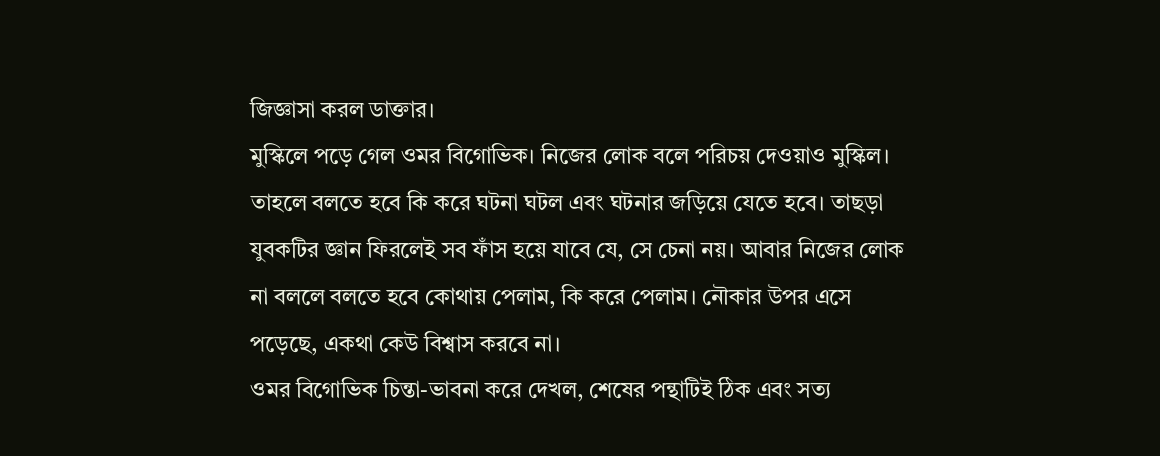জিজ্ঞাসা করল ডাক্তার।
মুস্কিলে পড়ে গেল ওমর বিগোভিক। নিজের লোক বলে পরিচয় দেওয়াও মুস্কিল। তাহলে বলতে হবে কি করে ঘটনা ঘটল এবং ঘটনার জড়িয়ে যেতে হবে। তাছড়া যুবকটির জ্ঞান ফিরলেই সব ফাঁস হয়ে যাবে যে, সে চেনা নয়। আবার নিজের লোক না বললে বলতে হবে কোথায় পেলাম, কি করে পেলাম। নৌকার উপর এসে পড়েছে, একথা কেউ বিশ্বাস করবে না।
ওমর বিগোভিক চিন্তা-ভাবনা করে দেখল, শেষের পন্থাটিই ঠিক এবং সত্য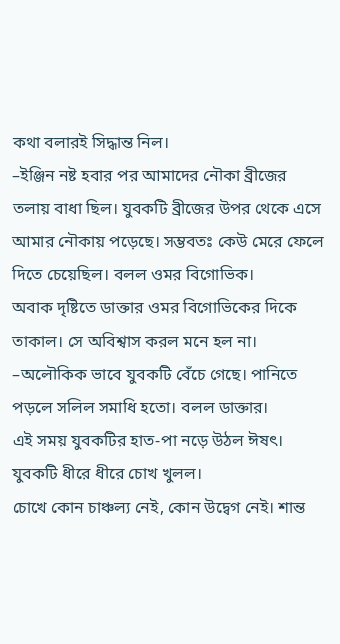কথা বলারই সিদ্ধান্ত নিল।
–ইঞ্জিন নষ্ট হবার পর আমাদের নৌকা ব্রীজের তলায় বাধা ছিল। যুবকটি ব্রীজের উপর থেকে এসে আমার নৌকায় পড়েছে। সম্ভবতঃ কেউ মেরে ফেলে দিতে চেয়েছিল। বলল ওমর বিগোভিক।
অবাক দৃষ্টিতে ডাক্তার ওমর বিগোভিকের দিকে তাকাল। সে অবিশ্বাস করল মনে হল না।
–অলৌকিক ভাবে যুবকটি বেঁচে গেছে। পানিতে পড়লে সলিল সমাধি হতো। বলল ডাক্তার।
এই সময় যুবকটির হাত-পা নড়ে উঠল ঈষৎ। যুবকটি ধীরে ধীরে চোখ খুলল।
চোখে কোন চাঞ্চল্য নেই, কোন উদ্বেগ নেই। শান্ত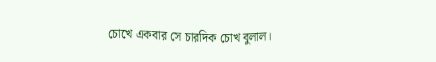চোখে একবার সে চারদিক চোখ বুলাল।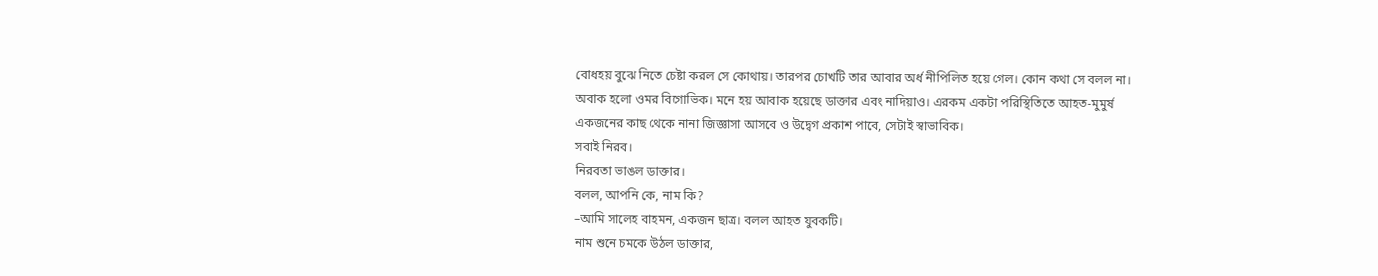বোধহয় বুঝে নিতে চেষ্টা করল সে কোথায়। তারপর চোখটি তার আবার অর্ধ নীপিলিত হয়ে গেল। কোন কথা সে বলল না।
অবাক হলো ওমর বিগোভিক। মনে হয় আবাক হয়েছে ডাক্তার এবং নাদিয়াও। এরকম একটা পরিস্থিতিতে আহত-মুমুর্ষ একজনের কাছ থেকে নানা জিজ্ঞাসা আসবে ও উদ্বেগ প্রকাশ পাবে, সেটাই স্বাভাবিক।
সবাই নিরব।
নিরবতা ভাঙল ডাক্তার।
বলল, আপনি কে, নাম কি?
–আমি সালেহ বাহমন, একজন ছাত্র। বলল আহত যুবকটি।
নাম শুনে চমকে উঠল ডাক্তার,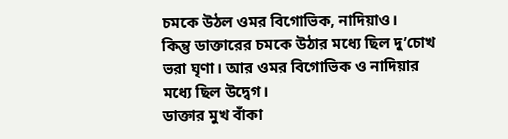চমকে উঠল ওমর বিগোভিক, নাদিয়াও।
কিন্তু ডাক্তারের চমকে উঠার মধ্যে ছিল দু’চোখ ভরা ঘৃণা। আর ওমর বিগোভিক ও নাদিয়ার মধ্যে ছিল উদ্বেগ।
ডাক্তার মুখ বাঁকা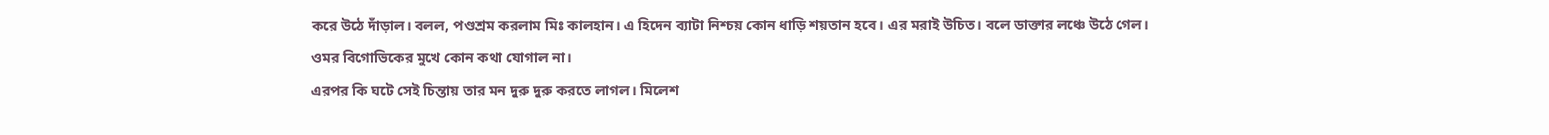করে উঠে দাঁড়াল। বলল, পণ্ডশ্রম করলাম মিঃ কালহান। এ হিদেন ব্যাটা নিশ্চয় কোন ধাড়ি শয়তান হবে। এর মরাই উচিত। বলে ডাক্তার লঞ্চে উঠে গেল।
ওমর বিগোভিকের মুখে কোন কথা যোগাল না।
এরপর কি ঘটে সেই চিন্তায় তার মন দুরু দুরু করতে লাগল। মিলেশ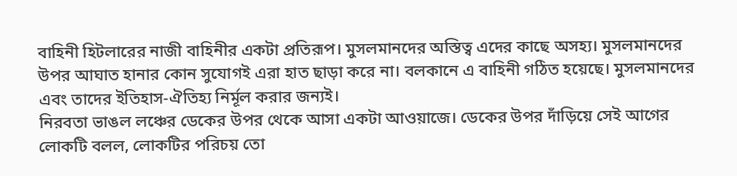বাহিনী হিটলারের নাজী বাহিনীর একটা প্রতিরূপ। মুসলমানদের অস্তিত্ব এদের কাছে অসহ্য। মুসলমানদের উপর আঘাত হানার কোন সুযোগই এরা হাত ছাড়া করে না। বলকানে এ বাহিনী গঠিত হয়েছে। মুসলমানদের এবং তাদের ইতিহাস-ঐতিহ্য নির্মূল করার জন্যই।
নিরবতা ভাঙল লঞ্চের ডেকের উপর থেকে আসা একটা আওয়াজে। ডেকের উপর দাঁড়িয়ে সেই আগের লোকটি বলল, লোকটির পরিচয় তো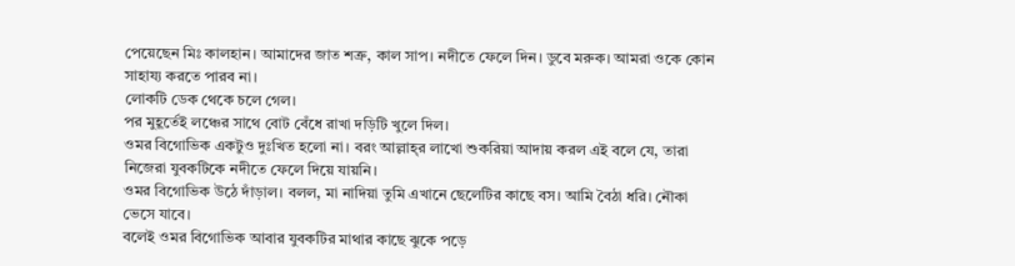পেয়েছেন মিঃ কালহান। আমাদের জাত শত্রু, কাল সাপ। নদীতে ফেলে দিন। ডুবে মরুক। আমরা ওকে কোন সাহায্য করতে পারব না।
লোকটি ডেক থেকে চলে গেল।
পর মুহূর্তেই লঞ্চের সাথে বোট বেঁধে রাখা দড়িটি খুলে দিল।
ওমর বিগোভিক একটুও দুঃখিত হলো না। বরং আল্লাহ্‌র লাখো শুকরিয়া আদায় করল এই বলে যে, তারা নিজেরা যুবকটিকে নদীতে ফেলে দিয়ে যায়নি।
ওমর বিগোভিক উঠে দাঁড়াল। বলল, মা নাদিয়া তুমি এখানে ছেলেটির কাছে বস। আমি বৈঠা ধরি। নৌকা ভেসে যাবে।
বলেই ওমর বিগোভিক আবার যুবকটির মাথার কাছে ঝুকে পড়ে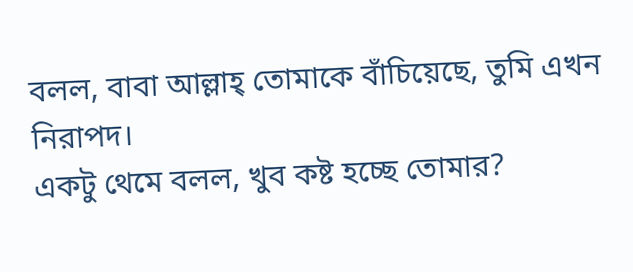বলল, বাবা আল্লাহ্‌ তোমাকে বাঁচিয়েছে, তুমি এখন নিরাপদ।
একটু থেমে বলল, খুব কষ্ট হচ্ছে তোমার?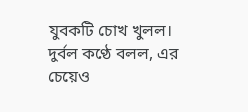যুবকটি চোখ খুলল। দুর্বল কণ্ঠে বলল, এর চেয়েও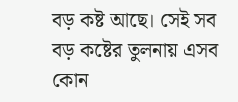বড় কষ্ট আছে। সেই সব বড় কষ্টের তুলনায় এসব কোন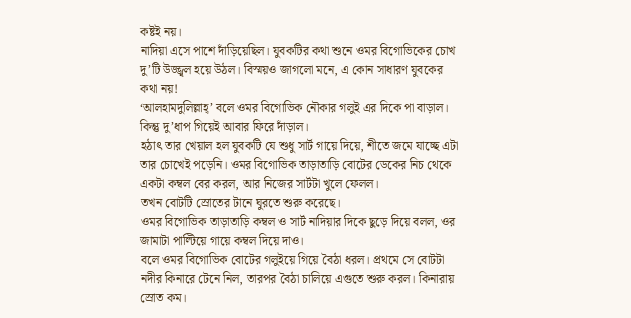কষ্টই নয়।
নাদিয়া এসে পাশে দাঁড়িয়েছিল। যুবকটির কথা শুনে ওমর বিগোভিকের চোখ দু’টি উজ্জ্বল হয়ে উঠল। বিস্ময়ও জাগলো মনে, এ কোন সাধারণ যুবকের কথা নয়!
‘আলহামদুলিল্লাহ্‌’ বলে ওমর বিগোভিক নৌকার গলুই এর দিকে পা বাড়াল। কিন্তু দু’ধাপ গিয়েই আবার ফিরে দাঁড়াল।
হঠাৎ তার খেয়াল হল যুবকটি যে শুধু সার্ট গায়ে দিয়ে, শীতে জমে যাচ্ছে এটা তার চোখেই পড়েনি। ওমর বিগোভিক তাড়াতাড়ি বোটের ডেকের নিচ থেকে একটা কম্বল বের করল, আর নিজের সার্টটা খুলে ফেলল।
তখন বোটটি স্রোতের টানে ঘুরতে শুরু করেছে।
ওমর বিগোভিক তাড়াতাড়ি কম্বল ও সার্ট নাদিয়ার দিকে ছুড়ে দিয়ে বলল, ওর জামাটা পাল্টিয়ে গায়ে কম্বল দিয়ে দাও।
বলে ওমর বিগোভিক বোটের গলুইয়ে গিয়ে বৈঠা ধরল। প্রথমে সে বোটটা নদীর কিনারে টেনে নিল, তারপর বৈঠা চালিয়ে এগুতে শুরু করল। কিনারায় স্রোত কম।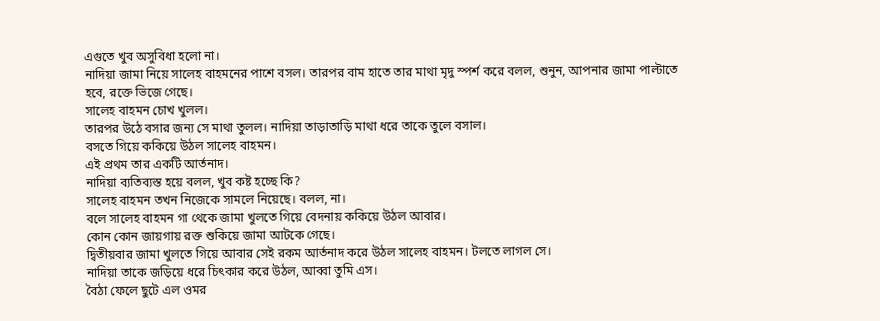এগুতে খুব অসুবিধা হলো না।
নাদিয়া জামা নিয়ে সালেহ বাহমনের পাশে বসল। তারপর বাম হাতে তার মাথা মৃদু স্পর্শ করে বলল, শুনুন, আপনার জামা পাল্টাতে হবে, রক্তে ভিজে গেছে।
সালেহ বাহমন চোখ খুলল।
তারপর উঠে বসার জন্য সে মাথা তুলল। নাদিয়া তাড়াতাড়ি মাথা ধরে তাকে তুলে বসাল।
বসতে গিয়ে ককিয়ে উঠল সালেহ বাহমন।
এই প্রথম তার একটি আর্তনাদ।
নাদিয়া ব্যতিব্যস্ত হয়ে বলল, খুব কষ্ট হচ্ছে কি?
সালেহ বাহমন তখন নিজেকে সামলে নিয়েছে। বলল, না।
বলে সালেহ বাহমন গা থেকে জামা খুলতে গিয়ে বেদনায় ককিয়ে উঠল আবার।
কোন কোন জায়গায় রক্ত শুকিয়ে জামা আটকে গেছে।
দ্বিতীয়বার জামা খুলতে গিয়ে আবার সেই রকম আর্তনাদ করে উঠল সালেহ বাহমন। টলতে লাগল সে।
নাদিয়া তাকে জড়িয়ে ধরে চিৎকার করে উঠল, আব্বা তুমি এস।
বৈঠা ফেলে ছুটে এল ওমর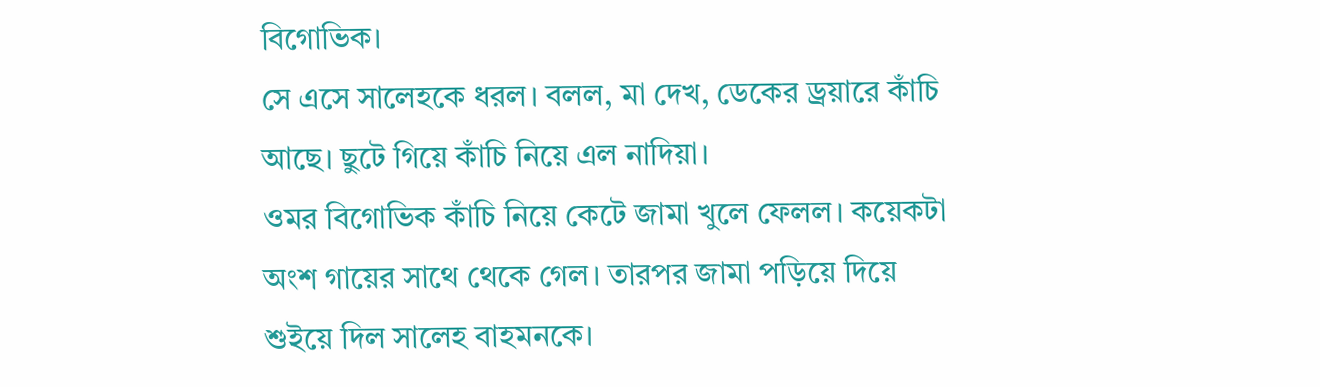বিগোভিক।
সে এসে সালেহকে ধরল। বলল, মা দেখ, ডেকের ড্রয়ারে কাঁচি আছে। ছুটে গিয়ে কাঁচি নিয়ে এল নাদিয়া।
ওমর বিগোভিক কাঁচি নিয়ে কেটে জামা খুলে ফেলল। কয়েকটা অংশ গায়ের সাথে থেকে গেল। তারপর জামা পড়িয়ে দিয়ে শুইয়ে দিল সালেহ বাহমনকে।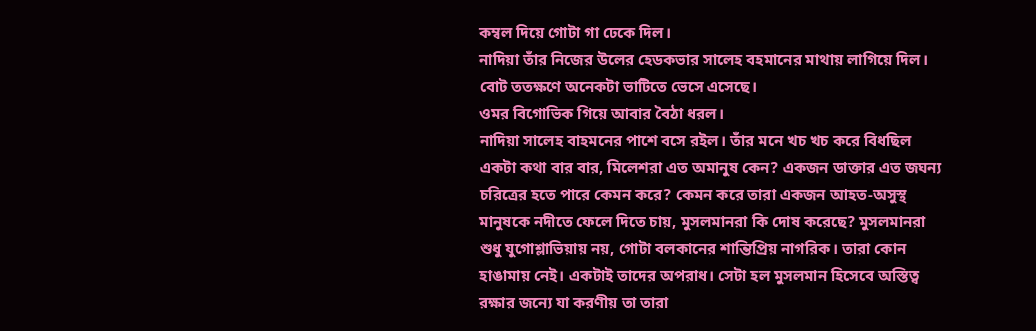কম্বল দিয়ে গোটা গা ঢেকে দিল।
নাদিয়া তাঁর নিজের উলের হেডকভার সালেহ বহমানের মাথায় লাগিয়ে দিল।
বোট ততক্ষণে অনেকটা ভাটিতে ভেসে এসেছে।
ওমর বিগোভিক গিয়ে আবার বৈঠা ধরল।
নাদিয়া সালেহ বাহমনের পাশে বসে রইল। তাঁর মনে খচ খচ করে বিধছিল একটা কথা বার বার, মিলেশরা এত অমানুষ কেন? একজন ডাক্তার এত জঘন্য চরিত্রের হতে পারে কেমন করে? কেমন করে তারা একজন আহত-অসুস্থ মানুষকে নদীতে ফেলে দিতে চায়, মুসলমানরা কি দোষ করেছে? মুসলমানরা শুধু যুগোশ্লাভিয়ায় নয়, গোটা বলকানের শান্তিপ্রিয় নাগরিক। তারা কোন হাঙামায় নেই। একটাই তাদের অপরাধ। সেটা হল মুসলমান হিসেবে অস্তিত্ব রক্ষার জন্যে যা করণীয় তা তারা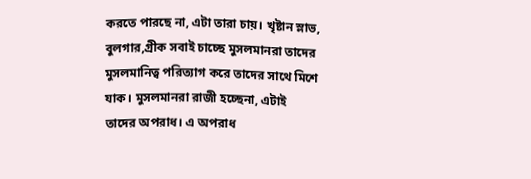করতে পারছে না, এটা তারা চায়। খৃষ্টান স্লাভ, বুলগার,গ্রীক সবাই চাচ্ছে মুসলমানরা তাদের মুসলমানিত্ব পরিত্যাগ করে তাদের সাথে মিশে যাক। মুসলমানরা রাজী হচ্ছেনা, এটাই তাদের অপরাধ। এ অপরাধ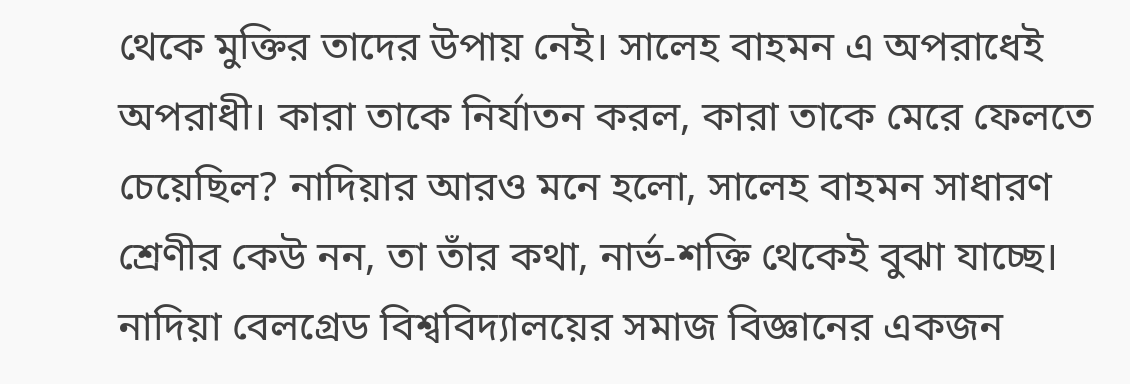থেকে মুক্তির তাদের উপায় নেই। সালেহ বাহমন এ অপরাধেই অপরাধী। কারা তাকে নির্যাতন করল, কারা তাকে মেরে ফেলতে চেয়েছিল? নাদিয়ার আরও মনে হলো, সালেহ বাহমন সাধারণ শ্রেণীর কেউ নন, তা তাঁর কথা, নার্ভ-শক্তি থেকেই বুঝা যাচ্ছে।
নাদিয়া বেলগ্রেড বিশ্ববিদ্যালয়ের সমাজ বিজ্ঞানের একজন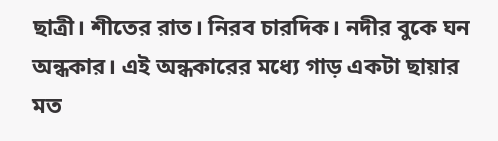ছাত্রী। শীতের রাত। নিরব চারদিক। নদীর বুকে ঘন অন্ধকার। এই অন্ধকারের মধ্যে গাড় একটা ছায়ার মত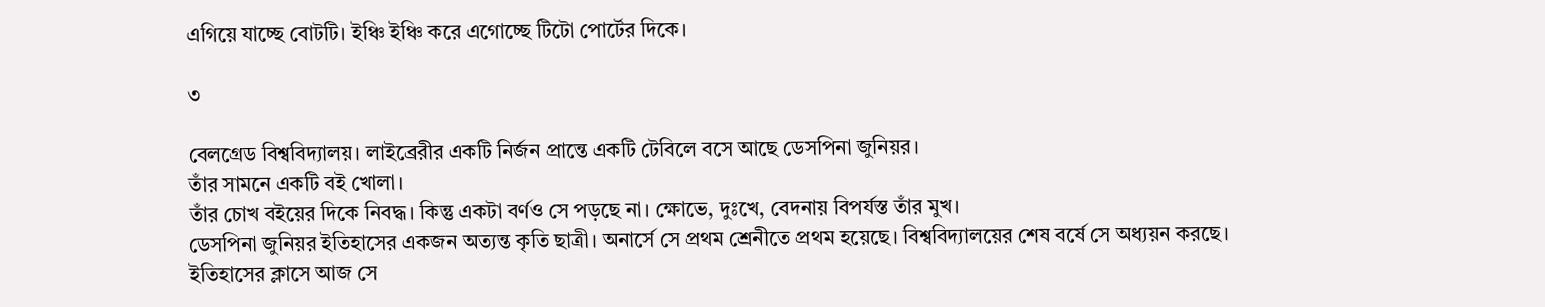এগিয়ে যাচ্ছে বোটটি। ইঞ্চি ইঞ্চি করে এগোচ্ছে টিটো পোর্টের দিকে।

৩

বেলগ্রেড বিশ্ববিদ্যালয়। লাইব্রেরীর একটি নির্জন প্রান্তে একটি টেবিলে বসে আছে ডেসপিনা জুনিয়র।
তাঁর সামনে একটি বই খোলা।
তাঁর চোখ বইয়ের দিকে নিবদ্ধ। কিন্তু একটা বর্ণও সে পড়ছে না। ক্ষোভে, দুঃখে, বেদনায় বিপর্যস্ত তাঁর মুখ।
ডেসপিনা জুনিয়র ইতিহাসের একজন অত্যন্ত কৃতি ছাত্রী। অনার্সে সে প্রথম শ্রেনীতে প্রথম হয়েছে। বিশ্ববিদ্যালয়ের শেষ বর্ষে সে অধ্যয়ন করছে।
ইতিহাসের ক্লাসে আজ সে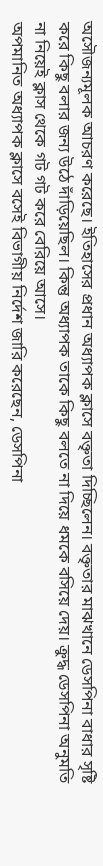অসৌজন্যমূলক আচরণ করেছে। ইতিহাসের প্রধান অধ্যাপক ক্লাসে বক্তৃতা দিচ্ছিলেন। বক্তৃতার মাঝখানে ডেসপিনা বাধার সৃষ্টি করে কিছু বলার জন্য উঠে দাঁড়িয়েছিল। কিন্তু অধ্যাপক তাকে কিছু বলতে না দিয়ে ধমকে বসিয়ে দেয়। ক্রুদ্ধ ডেসপিনা অনুমতি না নিয়েই ক্লাস থেকে গট গট করে বেরিয়ে আসে।
অপমানিত অধ্যাপক ক্লাসে বসেই বিভাগীয় নির্দেশ জারি করেছেন, ডেসপিনা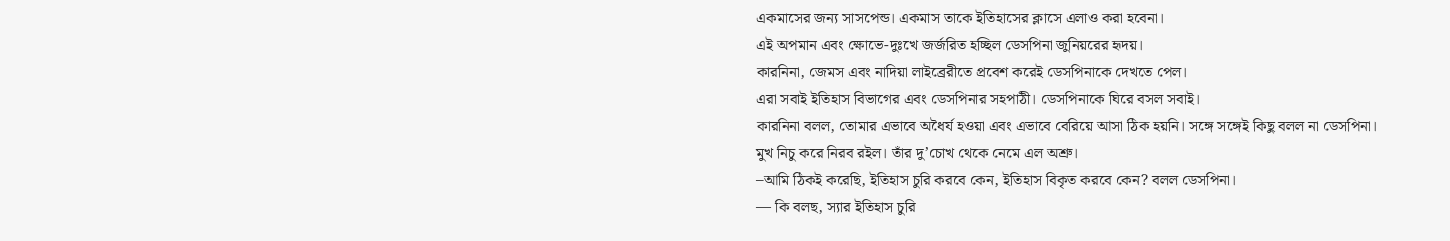একমাসের জন্য সাসপেন্ড। একমাস তাকে ইতিহাসের ক্লাসে এলাও করা হবেনা।
এই অপমান এবং ক্ষোভে-দুঃখে জর্জরিত হচ্ছিল ডেসপিনা জুনিয়রের হৃদয়।
কারনিনা, জেমস এবং নাদিয়া লাইব্রেরীতে প্রবেশ করেই ডেসপিনাকে দেখতে পেল।
এরা সবাই ইতিহাস বিভাগের এবং ডেসপিনার সহপাঠী। ডেসপিনাকে ঘিরে বসল সবাই।
কারনিনা বলল, তোমার এভাবে অধৈর্য হওয়া এবং এভাবে বেরিয়ে আসা ঠিক হয়নি। সঙ্গে সঙ্গেই কিছু বলল না ডেসপিনা।
মুখ নিচু করে নিরব রইল। তাঁর দু’চোখ থেকে নেমে এল অশ্রু।
–আমি ঠিকই করেছি, ইতিহাস চুরি করবে কেন, ইতিহাস বিকৃত করবে কেন? বলল ডেসপিনা।
— কি বলছ, স্যার ইতিহাস চুরি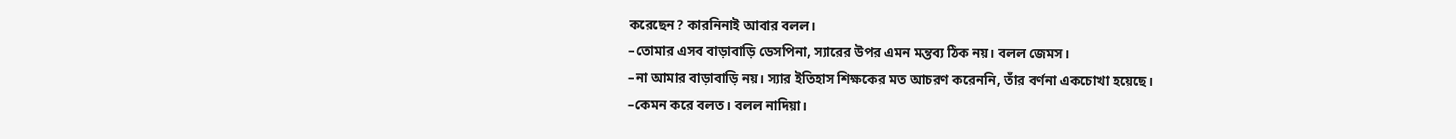করেছেন? কারনিনাই আবার বলল।
–তোমার এসব বাড়াবাড়ি ডেসপিনা, স্যারের উপর এমন মন্তব্য ঠিক নয়। বলল জেমস।
–না আমার বাড়াবাড়ি নয়। স্যার ইতিহাস শিক্ষকের মত আচরণ করেননি, তাঁর বর্ণনা একচোখা হয়েছে।
–কেমন করে বলত। বলল নাদিয়া।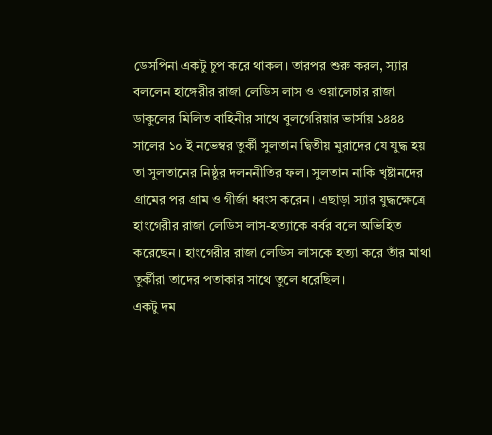ডেসপিনা একটু চুপ করে থাকল। তারপর শুরু করল, স্যার বললেন হাঙ্গেরীর রাজা লেডিস লাস ও ওয়ালেচার রাজা ডাকুলের মিলিত বাহিনীর সাথে বুলগেরিয়ার ভার্সায় ১৪৪৪ সালের ১০ ই নভেম্বর তুর্কী সুলতান দ্বিতীয় মুরাদের যে যুদ্ধ হয় তা সুলতানের নিষ্ঠুর দলননীতির ফল। সুলতান নাকি খৃষ্টানদের গ্রামের পর গ্রাম ও গীর্জা ধ্বংস করেন। এছাড়া স্যার যুদ্ধক্ষেত্রে হাংগেরীর রাজা লেডিস লাস-হত্যাকে বর্বর বলে অভিহিত করেছেন। হাংগেরীর রাজা লেডিস লাসকে হত্যা করে তাঁর মাথা তুর্কীরা তাদের পতাকার সাথে তুলে ধরেছিল।
একটু দম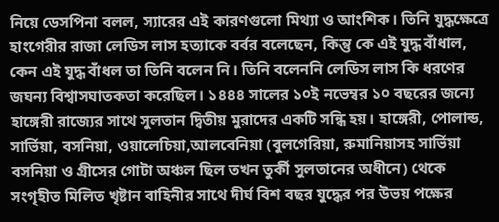নিয়ে ডেসপিনা বলল, স্যারের এই কারণগুলো মিথ্যা ও আংশিক। তিনি যুদ্ধক্ষেত্রে হাংগেরীর রাজা লেডিস লাস হত্যাকে বর্বর বলেছেন, কিন্তু কে এই যুদ্ধ বাঁধাল, কেন এই যুদ্ধ বাঁধল তা তিনি বলেন নি। তিনি বলেননি লেডিস লাস কি ধরণের জঘন্য বিশ্বাসঘাতকতা করেছিল। ১৪৪৪ সালের ১০ই নভেম্বর ১০ বছরের জন্যে হাঙ্গেরী রাজ্যের সাথে সুলতান দ্বিতীয় মুরাদের একটি সন্ধি হয়। হাঙ্গেরী, পোলান্ড, সার্ভিয়া, বসনিয়া, ওয়ালেচিয়া,আলবেনিয়া (বুলগেরিয়া, রুমানিয়াসহ সার্ভিয়া বসনিয়া ও গ্রীসের গোটা অঞ্চল ছিল তখন তুর্কী সুলতানের অধীনে) থেকে সংগৃহীত মিলিত খৃষ্টান বাহিনীর সাথে দীর্ঘ বিশ বছর যুদ্ধের পর উভয় পক্ষের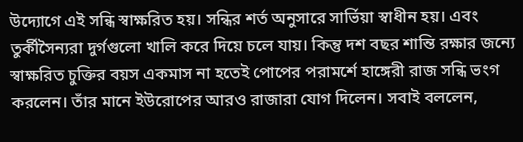উদ্যোগে এই সন্ধি স্বাক্ষরিত হয়। সন্ধির শর্ত অনুসারে সার্ভিয়া স্বাধীন হয়। এবং তুর্কীসৈন্যরা দুর্গগুলো খালি করে দিয়ে চলে যায়। কিন্তু দশ বছর শান্তি রক্ষার জন্যে স্বাক্ষরিত চুক্তির বয়স একমাস না হতেই পোপের পরামর্শে হাঙ্গেরী রাজ সন্ধি ভংগ করলেন। তাঁর মানে ইউরোপের আরও রাজারা যোগ দিলেন। সবাই বললেন,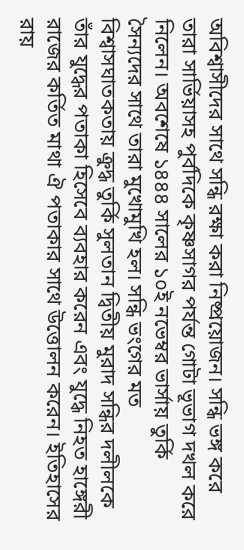অবিশ্বাসীদের সাথে সন্ধি রক্ষা করা নিষ্প্রয়োজন। সন্ধি ভঙ্গ করে তারা সার্ভিয়াসহ পুর্বদিকে কৃষ্ণসাগর পর্যন্ত গোটা ভূভাগ দখল করে নিলেন। অবশেষে ১৪৪৪ সালের ১০ই নভেম্বর ভার্সায় তুর্কি সৈন্যদের সাথে তারা মুখোমুখি হল। সন্ধি ভংগের মত বিশ্বাসঘাতকতায় ক্রুদ্ধ তুর্কি সুলতান দ্বিতীয় মুরাদ সন্ধির দলীলকে তাঁর যুদ্ধের পতাকা হিসেবে ব্যবহার করেন এবং যুদ্ধে নিহত হাঙ্গেরী রাজের কর্তিত মাথা ঐ পতাকার সাথে উত্তোলন করেন। ইতিহাসের রায়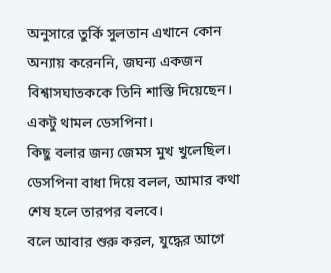অনুসারে তুর্কি সুলতান এখানে কোন অন্যায় করেননি, জঘন্য একজন বিশ্বাসঘাতককে তিনি শাস্তি দিয়েছেন।
একটু থামল ডেসপিনা।
কিছু বলার জন্য জেমস মুখ খুলেছিল।
ডেসপিনা বাধা দিয়ে বলল, আমার কথা শেষ হলে তারপর বলবে।
বলে আবার শুরু করল, যুদ্ধের আগে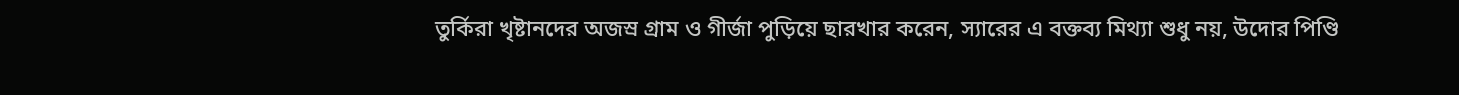তুর্কিরা খৃষ্টানদের অজস্র গ্রাম ও গীর্জা পুড়িয়ে ছারখার করেন, স্যারের এ বক্তব্য মিথ্যা শুধু নয়, উদোর পিণ্ডি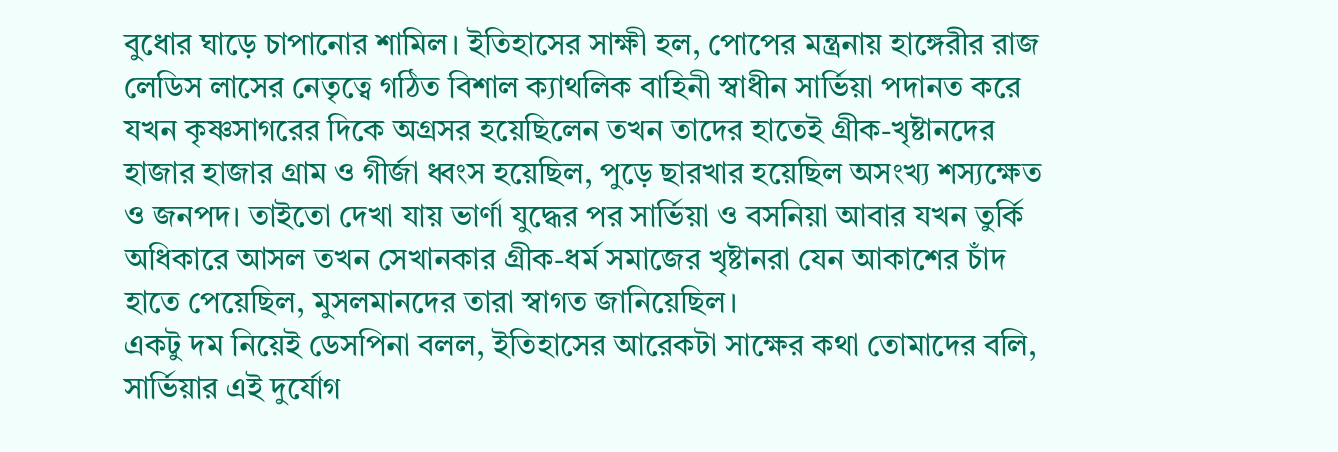বুধোর ঘাড়ে চাপানোর শামিল। ইতিহাসের সাক্ষী হল, পোপের মন্ত্রনায় হাঙ্গেরীর রাজ লেডিস লাসের নেতৃত্বে গঠিত বিশাল ক্যাথলিক বাহিনী স্বাধীন সার্ভিয়া পদানত করে যখন কৃষ্ণসাগরের দিকে অগ্রসর হয়েছিলেন তখন তাদের হাতেই গ্রীক-খৃষ্টানদের হাজার হাজার গ্রাম ও গীর্জা ধ্বংস হয়েছিল, পুড়ে ছারখার হয়েছিল অসংখ্য শস্যক্ষেত ও জনপদ। তাইতো দেখা যায় ভার্ণা যুদ্ধের পর সার্ভিয়া ও বসনিয়া আবার যখন তুর্কি অধিকারে আসল তখন সেখানকার গ্রীক-ধর্ম সমাজের খৃষ্টানরা যেন আকাশের চাঁদ হাতে পেয়েছিল, মুসলমানদের তারা স্বাগত জানিয়েছিল।
একটু দম নিয়েই ডেসপিনা বলল, ইতিহাসের আরেকটা সাক্ষের কথা তোমাদের বলি, সার্ভিয়ার এই দুর্যোগ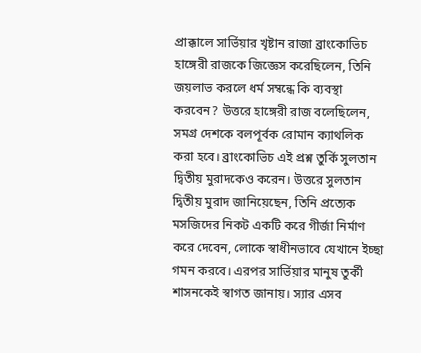প্রাক্কালে সার্ভিয়ার খৃষ্টান রাজা ব্রাংকোভিচ হাঙ্গেরী রাজকে জিজ্ঞেস করেছিলেন, তিনি জয়লাভ করলে ধর্ম সম্বন্ধে কি ব্যবস্থা করবেন? উত্তরে হাঙ্গেরী রাজ বলেছিলেন, সমগ্র দেশকে বলপূর্বক রোমান ক্যাথলিক করা হবে। ব্রাংকোভিচ এই প্রশ্ন তুর্কি সুলতান দ্বিতীয় মুরাদকেও করেন। উত্তরে সুলতান দ্বিতীয় মুরাদ জানিয়েছেন, তিনি প্রত্যেক মসজিদের নিকট একটি করে গীর্জা নির্মাণ করে দেবেন, লোকে স্বাধীনভাবে যেখানে ইচ্ছা গমন করবে। এরপর সার্ভিয়ার মানুষ তুর্কী শাসনকেই স্বাগত জানায়। স্যার এসব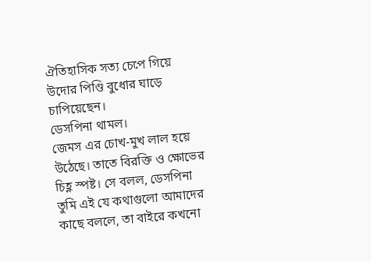ঐতিহাসিক সত্য চেপে গিয়ে উদোর পিণ্ডি বুধোর ঘাড়ে চাপিয়েছেন।
ডেসপিনা থামল।
জেমস এর চোখ-মুখ লাল হয়ে উঠেছে। তাতে বিরক্তি ও ক্ষোভের চিহ্ণ স্পষ্ট। সে বলল, ডেসপিনা তুমি এই যে কথাগুলো আমাদের কাছে বললে, তা বাইরে কখনো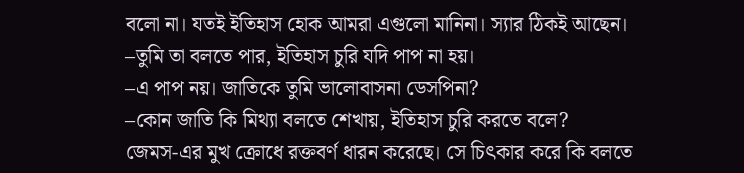বলো না। যতই ইতিহাস হোক আমরা এগুলো মানিনা। স্যার ঠিকই আছেন।
–তুমি তা বলতে পার, ইতিহাস চুরি যদি পাপ না হয়।
–এ পাপ নয়। জাতিকে তুমি ভালোবাসনা ডেসপিনা?
–কোন জাতি কি মিথ্যা বলতে শেখায়, ইতিহাস চুরি করতে বলে?
জেমস-এর মুখ ক্রোধে রক্তবর্ণ ধারন করেছে। সে চিৎকার করে কি বলতে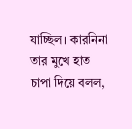যাচ্ছিল। কারনিনা তার মুখে হাত চাপা দিয়ে বলল,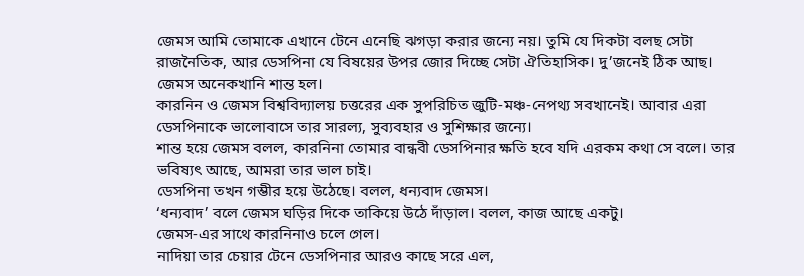জেমস আমি তোমাকে এখানে টেনে এনেছি ঝগড়া করার জন্যে নয়। তুমি যে দিকটা বলছ সেটা রাজনৈতিক, আর ডেসপিনা যে বিষয়ের উপর জোর দিচ্ছে সেটা ঐতিহাসিক। দু’জনেই ঠিক আছ।
জেমস অনেকখানি শান্ত হল।
কারনিন ও জেমস বিশ্ববিদ্যালয় চত্তরের এক সুপরিচিত জুটি-মঞ্চ-নেপথ্য সবখানেই। আবার এরা ডেসপিনাকে ভালোবাসে তার সারল্য, সুব্যবহার ও সুশিক্ষার জন্যে।
শান্ত হয়ে জেমস বলল, কারনিনা তোমার বান্ধবী ডেসপিনার ক্ষতি হবে যদি এরকম কথা সে বলে। তার ভবিষ্যৎ আছে, আমরা তার ভাল চাই।
ডেসপিনা তখন গম্ভীর হয়ে উঠেছে। বলল, ধন্যবাদ জেমস।
‘ধন্যবাদ’ বলে জেমস ঘড়ির দিকে তাকিয়ে উঠে দাঁড়াল। বলল, কাজ আছে একটু।
জেমস-এর সাথে কারনিনাও চলে গেল।
নাদিয়া তার চেয়ার টেনে ডেসপিনার আরও কাছে সরে এল,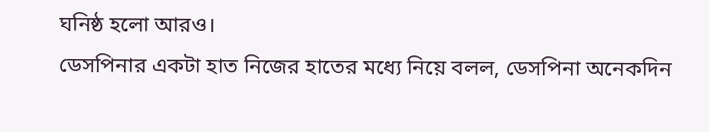ঘনিষ্ঠ হলো আরও।
ডেসপিনার একটা হাত নিজের হাতের মধ্যে নিয়ে বলল, ডেসপিনা অনেকদিন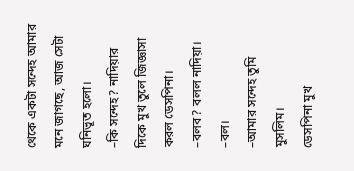থেকে একটা সন্দেহ আমার মনে জাগছে, আজ সেটা ঘনিভূত হলো।
–কি সন্দেহ? নাদিয়ার দিকে মুখ তুলে জিজ্ঞাসা করল ডেসপিনা।
–বলব? বলল নাদিয়া।
–বল।
–আমার সন্দেহ তুমি মুসলিম।
ডেসপিনা মুখ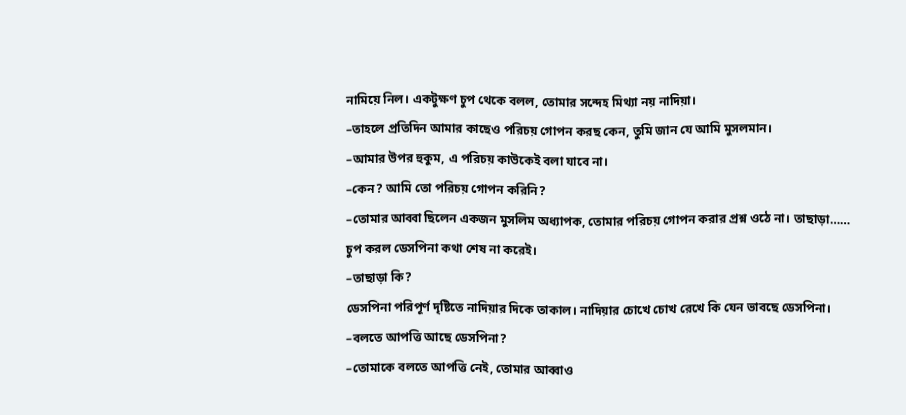নামিয়ে নিল। একটুক্ষণ চুপ থেকে বলল, তোমার সন্দেহ মিথ্যা নয় নাদিয়া।
–তাহলে প্রতিদিন আমার কাছেও পরিচয় গোপন করছ কেন, তুমি জান যে আমি মুসলমান।
–আমার উপর হুকুম, এ পরিচয় কাউকেই বলা যাবে না।
–কেন? আমি তো পরিচয় গোপন করিনি?
–তোমার আব্বা ছিলেন একজন মুসলিম অধ্যাপক, তোমার পরিচয় গোপন করার প্রশ্ন ওঠে না। তাছাড়া……
চুপ করল ডেসপিনা কথা শেষ না করেই।
–তাছাড়া কি?
ডেসপিনা পরিপূর্ণ দৃষ্টিতে নাদিয়ার দিকে তাকাল। নাদিয়ার চোখে চোখ রেখে কি যেন ভাবছে ডেসপিনা।
–বলতে আপত্তি আছে ডেসপিনা?
–তোমাকে বলতে আপত্তি নেই, তোমার আব্বাও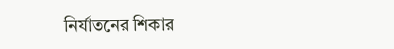নির্যাতনের শিকার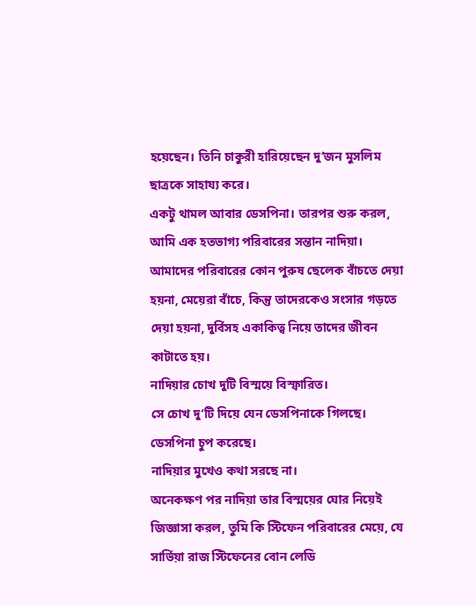হয়েছেন। তিনি চাকুরী হারিয়েছেন দু’জন মুসলিম ছাত্রকে সাহায্য করে।
একটু থামল আবার ডেসপিনা। তারপর শুরু করল, আমি এক হতভাগ্য পরিবারের সন্তান নাদিয়া। আমাদের পরিবারের কোন পুরুষ ছেলেক বাঁচতে দেয়া হয়না, মেয়েরা বাঁচে, কিন্তু তাদেরকেও সংসার গড়তে দেয়া হয়না, দুর্বিসহ একাকিত্ব নিয়ে তাদের জীবন কাটাতে হয়।
নাদিয়ার চোখ দুটি বিস্ময়ে বিস্ফারিত।
সে চোখ দু’টি দিয়ে যেন ডেসপিনাকে গিলছে।
ডেসপিনা চুপ করেছে।
নাদিয়ার মুখেও কথা সরছে না।
অনেকক্ষণ পর নাদিয়া তার বিস্ময়ের ঘোর নিয়েই জিজ্ঞাসা করল, তুমি কি স্টিফেন পরিবারের মেয়ে, যে সার্ভিয়া রাজ স্টিফেনের বোন লেডি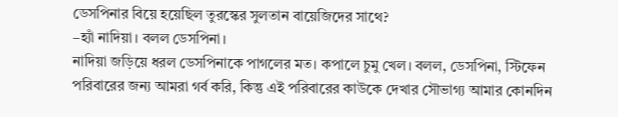ডেসপিনার বিয়ে হয়েছিল তুরস্কের সুলতান বায়েজিদের সাথে?
–হ্যাঁ নাদিয়া। বলল ডেসপিনা।
নাদিয়া জড়িয়ে ধরল ডেসপিনাকে পাগলের মত। কপালে চুমু খেল। বলল, ডেসপিনা, স্টিফেন পরিবারের জন্য আমরা গর্ব করি, কিন্তু এই পরিবারের কাউকে দেখার সৌভাগ্য আমার কোনদিন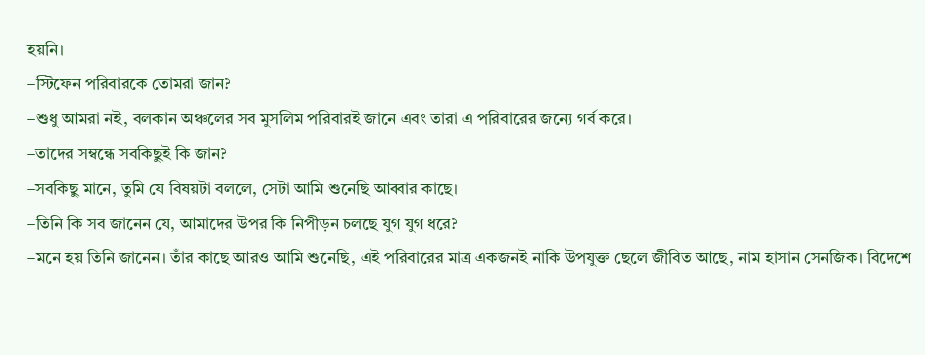হয়নি।
–স্টিফেন পরিবারকে তোমরা জান?
–শুধু আমরা নই, বলকান অঞ্চলের সব মুসলিম পরিবারই জানে এবং তারা এ পরিবারের জন্যে গর্ব করে।
–তাদের সম্বন্ধে সবকিছুই কি জান?
–সবকিছু মানে, তুমি যে বিষয়টা বললে, সেটা আমি শুনেছি আব্বার কাছে।
–তিনি কি সব জানেন যে, আমাদের উপর কি নিপীড়ন চলছে যুগ যুগ ধরে?
–মনে হয় তিনি জানেন। তাঁর কাছে আরও আমি শুনেছি, এই পরিবারের মাত্র একজনই নাকি উপযুক্ত ছেলে জীবিত আছে, নাম হাসান সেনজিক। বিদেশে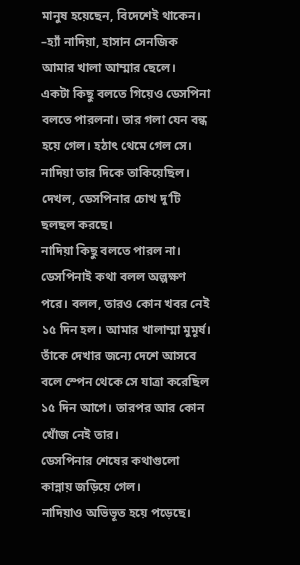মানুষ হয়েছেন, বিদেশেই থাকেন।
–হ্যাঁ নাদিয়া, হাসান সেনজিক আমার খালা আম্মার ছেলে।
একটা কিছু বলতে গিয়েও ডেসপিনা বলতে পারলনা। তার গলা যেন বন্ধ হয়ে গেল। হঠাৎ থেমে গেল সে।
নাদিয়া তার দিকে তাকিয়েছিল। দেখল, ডেসপিনার চোখ দু’টি ছলছল করছে।
নাদিয়া কিছু বলতে পারল না।
ডেসপিনাই কথা বলল অল্পক্ষণ পরে। বলল, তারও কোন খবর নেই ১৫ দিন হল। আমার খালাম্মা মুমূর্ষ। তাঁকে দেখার জন্যে দেশে আসবে বলে স্পেন থেকে সে যাত্রা করেছিল ১৫ দিন আগে। তারপর আর কোন খোঁজ নেই তার।
ডেসপিনার শেষের কথাগুলো কান্নায় জড়িয়ে গেল।
নাদিয়াও অভিভূত হয়ে পড়েছে।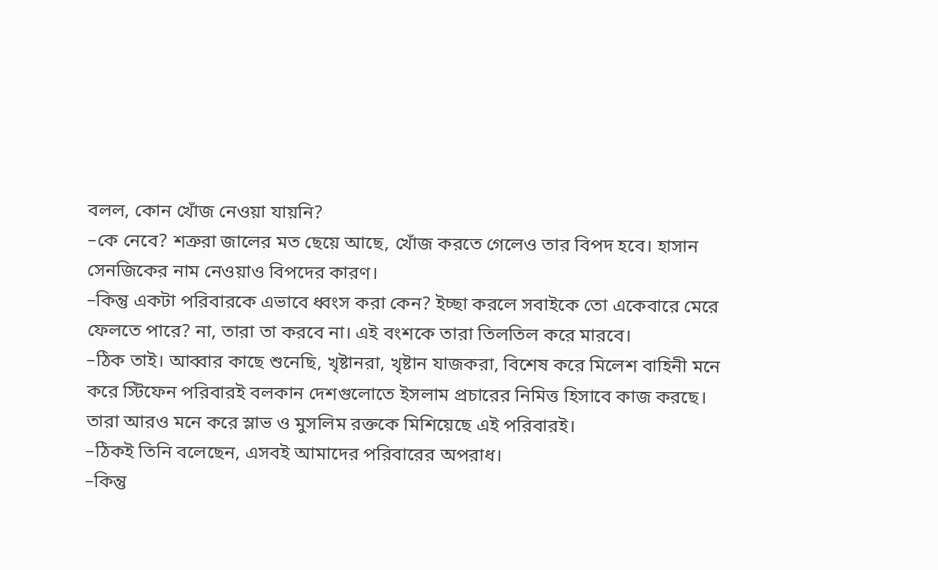বলল, কোন খোঁজ নেওয়া যায়নি?
–কে নেবে? শত্রুরা জালের মত ছেয়ে আছে, খোঁজ করতে গেলেও তার বিপদ হবে। হাসান সেনজিকের নাম নেওয়াও বিপদের কারণ।
–কিন্তু একটা পরিবারকে এভাবে ধ্বংস করা কেন? ইচ্ছা করলে সবাইকে তো একেবারে মেরে ফেলতে পারে? না, তারা তা করবে না। এই বংশকে তারা তিলতিল করে মারবে।
–ঠিক তাই। আব্বার কাছে শুনেছি, খৃষ্টানরা, খৃষ্টান যাজকরা, বিশেষ করে মিলেশ বাহিনী মনে করে স্টিফেন পরিবারই বলকান দেশগুলোতে ইসলাম প্রচারের নিমিত্ত হিসাবে কাজ করছে। তারা আরও মনে করে স্লাভ ও মুসলিম রক্তকে মিশিয়েছে এই পরিবারই।
–ঠিকই তিনি বলেছেন, এসবই আমাদের পরিবারের অপরাধ।
–কিন্তু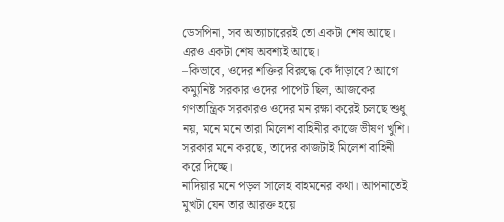ডেসপিনা, সব অত্যাচারেরই তো একটা শেষ আছে। এরও একটা শেষ অবশ্যই আছে।
–কিভাবে, ওদের শক্তির বিরুদ্ধে কে দাঁড়াবে? আগে কম্যুনিষ্ট সরকার ওদের পাপেট ছিল, আজকের গণতান্ত্রিক সরকারও ওদের মন রক্ষা করেই চলছে শুধু নয়, মনে মনে তারা মিলেশ বাহিনীর কাজে ভীষণ খুশি।
সরকার মনে করছে, তাদের কাজটাই মিলেশ বাহিনী করে দিচ্ছে।
নাদিয়ার মনে পড়ল সালেহ বাহমনের কথা। আপনাতেই মুখটা যেন তার আরক্ত হয়ে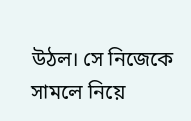উঠল। সে নিজেকে সামলে নিয়ে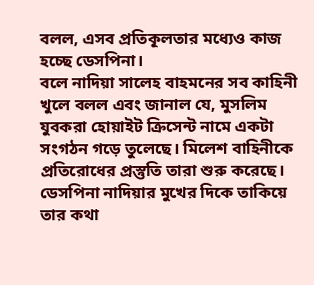বলল, এসব প্রতিকূলতার মধ্যেও কাজ হচ্ছে ডেসপিনা।
বলে নাদিয়া সালেহ বাহমনের সব কাহিনী খুলে বলল এবং জানাল যে, মুসলিম যুবকরা হোয়াইট ক্রিসেন্ট নামে একটা সংগঠন গড়ে তুলেছে। মিলেশ বাহিনীকে প্রতিরোধের প্রস্তুতি তারা শুরু করেছে।
ডেসপিনা নাদিয়ার মুখের দিকে তাকিয়ে তার কথা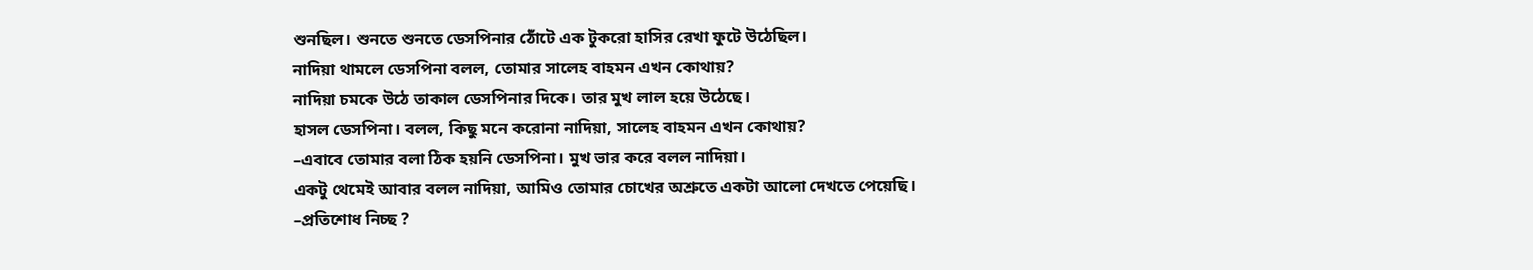শুনছিল। শুনতে শুনতে ডেসপিনার ঠোঁটে এক টুকরো হাসির রেখা ফুটে উঠেছিল।
নাদিয়া থামলে ডেসপিনা বলল, তোমার সালেহ বাহমন এখন কোথায়?
নাদিয়া চমকে উঠে তাকাল ডেসপিনার দিকে। তার মুখ লাল হয়ে উঠেছে।
হাসল ডেসপিনা। বলল, কিছু মনে করোনা নাদিয়া, সালেহ বাহমন এখন কোথায়?
–এবাবে তোমার বলা ঠিক হয়নি ডেসপিনা। মুখ ভার করে বলল নাদিয়া।
একটু থেমেই আবার বলল নাদিয়া, আমিও তোমার চোখের অশ্রুতে একটা আলো দেখতে পেয়েছি।
–প্রতিশোধ নিচ্ছ ?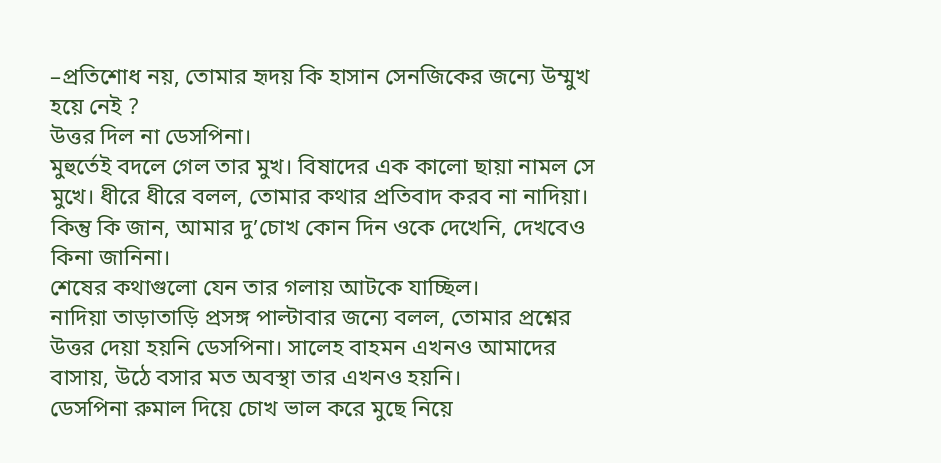–প্রতিশোধ নয়, তোমার হৃদয় কি হাসান সেনজিকের জন্যে উম্মুখ হয়ে নেই ?
উত্তর দিল না ডেসপিনা।
মুহুর্তেই বদলে গেল তার মুখ। বিষাদের এক কালো ছায়া নামল সে মুখে। ধীরে ধীরে বলল, তোমার কথার প্রতিবাদ করব না নাদিয়া। কিন্তু কি জান, আমার দু’চোখ কোন দিন ওকে দেখেনি, দেখবেও কিনা জানিনা।
শেষের কথাগুলো যেন তার গলায় আটকে যাচ্ছিল।
নাদিয়া তাড়াতাড়ি প্রসঙ্গ পাল্টাবার জন্যে বলল, তোমার প্রশ্নের উত্তর দেয়া হয়নি ডেসপিনা। সালেহ বাহমন এখনও আমাদের বাসায়, উঠে বসার মত অবস্থা তার এখনও হয়নি।
ডেসপিনা রুমাল দিয়ে চোখ ভাল করে মুছে নিয়ে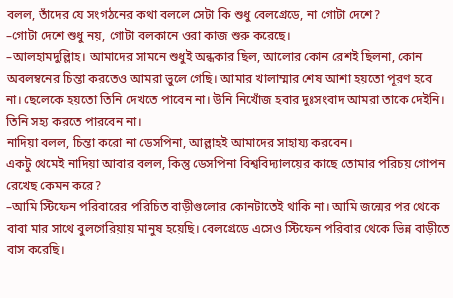বলল, তাঁদের যে সংগঠনের কথা বললে সেটা কি শুধু বেলগ্রেডে, না গোটা দেশে?
–গোটা দেশে শুধু নয়, গোটা বলকানে ওরা কাজ শুরু করেছে।
–আলহামদুল্লিাহ। আমাদের সামনে শুধুই অন্ধকার ছিল, আলোর কোন রেশই ছিলনা, কোন অবলম্বনের চিন্তা করতেও আমরা ভুলে গেছি। আমার খালাম্মার শেষ আশা হয়তো পূরণ হবে না। ছেলেকে হয়তো তিনি দেখতে পাবেন না। উনি নিখোঁজ হবার দুঃসংবাদ আমরা তাকে দেইনি। তিনি সহ্য করতে পারবেন না।
নাদিয়া বলল, চিন্তা করো না ডেসপিনা, আল্লাহই আমাদের সাহায্য করবেন।
একটু থেমেই নাদিয়া আবার বলল, কিন্তু ডেসপিনা বিশ্ববিদ্যালয়ের কাছে তোমার পরিচয় গোপন রেখেছ কেমন করে?
–আমি স্টিফেন পরিবারের পরিচিত বাড়ীগুলোর কোনটাতেই থাকি না। আমি জন্মের পর থেকে বাবা মার সাথে বুলগেরিয়ায় মানুষ হয়েছি। বেলগ্রেডে এসেও স্টিফেন পরিবার থেকে ভিন্ন বাড়ীতে বাস করেছি।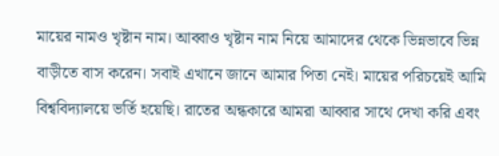মায়ের নামও খৃষ্টান নাম। আব্বাও খৃষ্টান নাম নিয়ে আমাদের থেকে ভিন্নভাবে ভিন্ন বাড়ীতে বাস করেন। সবাই এখানে জানে আমার পিতা নেই। মায়ের পরিচয়েই আমি বিশ্ববিদ্যালয়ে ভর্তি হয়েছি। রাতের অন্ধকারে আমরা আব্বার সাথে দেখা করি এবং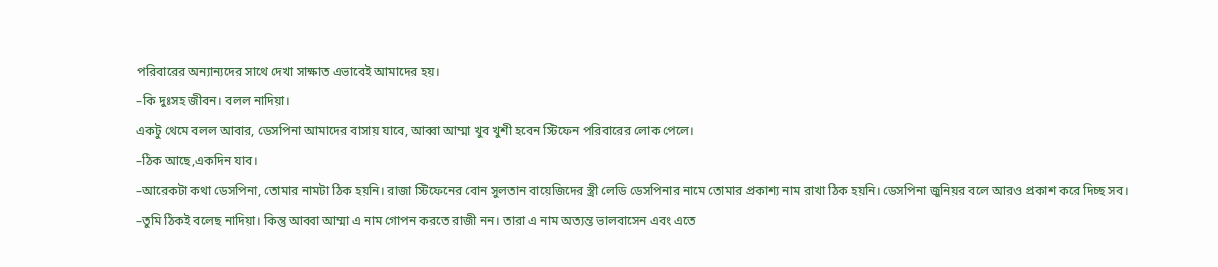পরিবারের অন্যান্যদের সাথে দেখা সাক্ষাত এভাবেই আমাদের হয়।
–কি দুঃসহ জীবন। বলল নাদিয়া।
একটু থেমে বলল আবার, ডেসপিনা আমাদের বাসায় যাবে, আব্বা আম্মা খুব খুশী হবেন স্টিফেন পরিবারের লোক পেলে।
–ঠিক আছে,একদিন যাব।
–আরেকটা কথা ডেসপিনা, তোমার নামটা ঠিক হয়নি। রাজা স্টিফেনের বোন সুলতান বায়েজিদের স্ত্রী লেডি ডেসপিনার নামে তোমার প্রকাশ্য নাম রাখা ঠিক হয়নি। ডেসপিনা জুনিয়র বলে আরও প্রকাশ করে দিচ্ছ সব।
–তুমি ঠিকই বলেছ নাদিয়া। কিন্তু আব্বা আম্মা এ নাম গোপন করতে রাজী নন। তারা এ নাম অত্যন্ত ভালবাসেন এবং এতে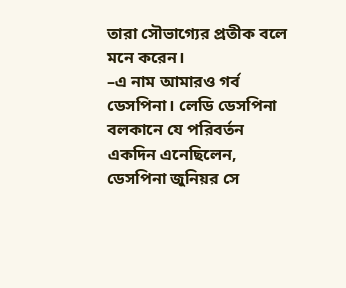তারা সৌভাগ্যের প্রতীক বলে মনে করেন।
–এ নাম আমারও গর্ব ডেসপিনা। লেডি ডেসপিনা বলকানে যে পরিবর্তন একদিন এনেছিলেন, ডেসপিনা জুনিয়র সে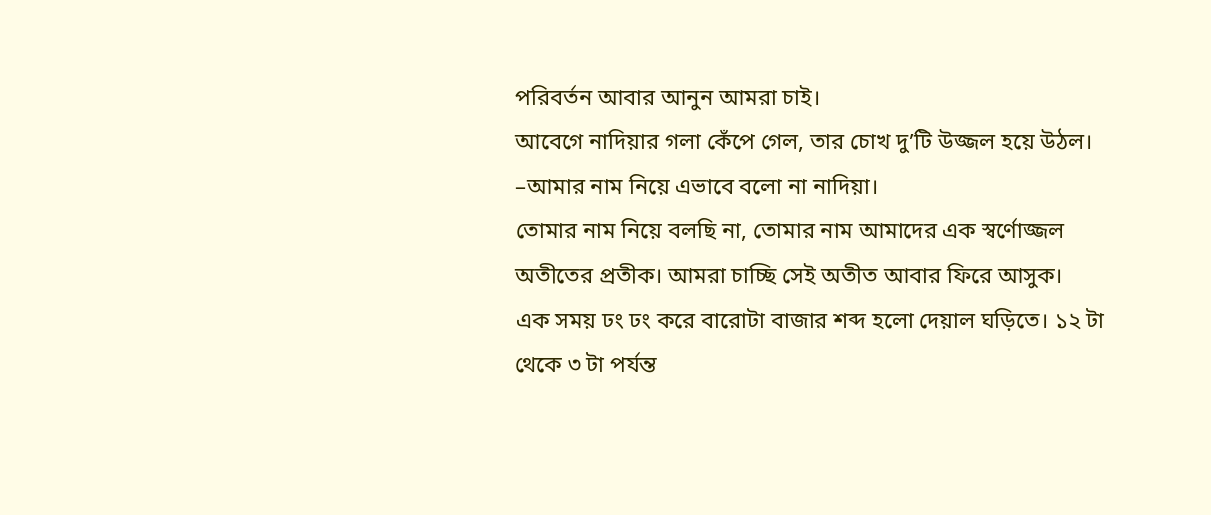পরিবর্তন আবার আনুন আমরা চাই।
আবেগে নাদিয়ার গলা কেঁপে গেল, তার চোখ দু’টি উজ্জল হয়ে উঠল।
–আমার নাম নিয়ে এভাবে বলো না নাদিয়া।
তোমার নাম নিয়ে বলছি না, তোমার নাম আমাদের এক স্বর্ণোজ্জল অতীতের প্রতীক। আমরা চাচ্ছি সেই অতীত আবার ফিরে আসুক।
এক সময় ঢং ঢং করে বারোটা বাজার শব্দ হলো দেয়াল ঘড়িতে। ১২ টা থেকে ৩ টা পর্যন্ত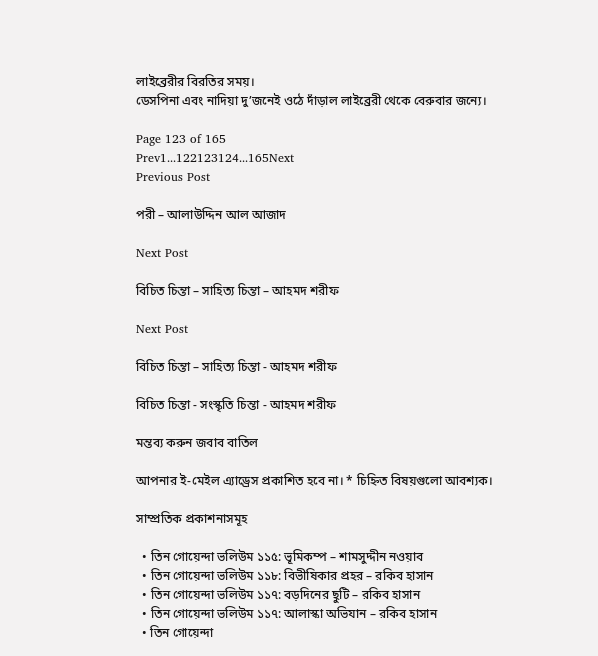লাইব্রেরীর বিরতির সময়।
ডেসপিনা এবং নাদিয়া দু’জনেই ওঠে দাঁড়াল লাইব্রেরী থেকে বেরুবার জন্যে।

Page 123 of 165
Prev1...122123124...165Next
Previous Post

পরী – আলাউদ্দিন আল আজাদ

Next Post

বিচিত চিন্তা – সাহিত্য চিন্তা – আহমদ শরীফ

Next Post

বিচিত চিন্তা – সাহিত্য চিন্তা - আহমদ শরীফ

বিচিত চিন্তা - সংস্কৃতি চিন্তা - আহমদ শরীফ

মন্তব্য করুন জবাব বাতিল

আপনার ই-মেইল এ্যাড্রেস প্রকাশিত হবে না। * চিহ্নিত বিষয়গুলো আবশ্যক।

সাম্প্রতিক প্রকাশনাসমূহ

  • তিন গোয়েন্দা ভলিউম ১১৫: ভূমিকম্প – শামসুদ্দীন নওয়াব
  • তিন গোয়েন্দা ভলিউম ১১৮: বিভীষিকার প্রহর – রকিব হাসান
  • তিন গোয়েন্দা ভলিউম ১১৭: বড়দিনের ছুটি – রকিব হাসান
  • তিন গোয়েন্দা ভলিউম ১১৭: আলাস্কা অভিযান – রকিব হাসান
  • তিন গোয়েন্দা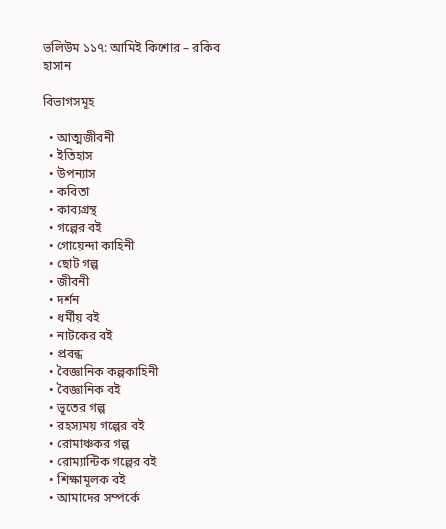ভলিউম ১১৭: আমিই কিশোর – রকিব হাসান

বিভাগসমূহ

  • আত্মজীবনী
  • ইতিহাস
  • উপন্যাস
  • কবিতা
  • কাব্যগ্রন্থ
  • গল্পের বই
  • গোয়েন্দা কাহিনী
  • ছোট গল্প
  • জীবনী
  • দর্শন
  • ধর্মীয় বই
  • নাটকের বই
  • প্রবন্ধ
  • বৈজ্ঞানিক কল্পকাহিনী
  • বৈজ্ঞানিক বই
  • ভূতের গল্প
  • রহস্যময় গল্পের বই
  • রোমাঞ্চকর গল্প
  • রোম্যান্টিক গল্পের বই
  • শিক্ষামূলক বই
  • আমাদের সম্পর্কে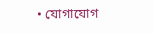• যোগাযোগ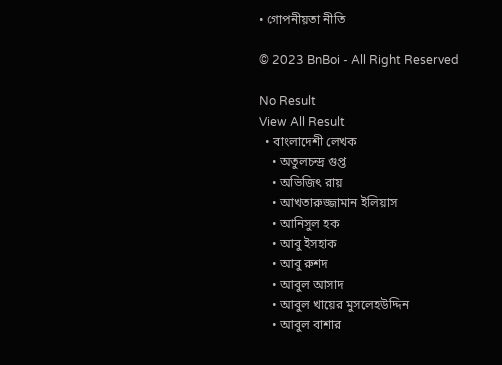• গোপনীয়তা নীতি

© 2023 BnBoi - All Right Reserved

No Result
View All Result
  • বাংলাদেশী লেখক
    • অতুলচন্দ্র গুপ্ত
    • অভিজিৎ রায়
    • আখতারুজ্জামান ইলিয়াস
    • আনিসুল হক
    • আবু ইসহাক
    • আবু রুশদ
    • আবুল আসাদ
    • আবুল খায়ের মুসলেহউদ্দিন
    • আবুল বাশার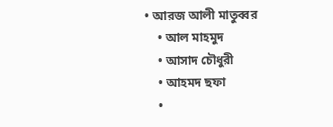• আরজ আলী মাতুব্বর
    • আল মাহমুদ
    • আসাদ চৌধুরী
    • আহমদ ছফা
    •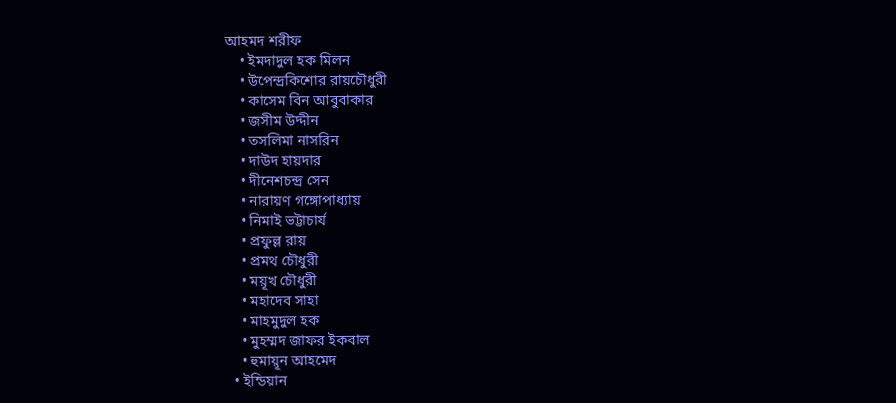আহমদ শরীফ
    • ইমদাদুল হক মিলন
    • উপেন্দ্রকিশোর রায়চৌধুরী
    • কাসেম বিন আবুবাকার
    • জসীম উদ্দীন
    • তসলিমা নাসরিন
    • দাউদ হায়দার
    • দীনেশচন্দ্র সেন
    • নারায়ণ গঙ্গোপাধ্যায়
    • নিমাই ভট্টাচার্য
    • প্রফুল্ল রায়
    • প্রমথ চৌধুরী
    • ময়ূখ চৌধুরী
    • মহাদেব সাহা
    • মাহমুদুল হক
    • মুহম্মদ জাফর ইকবাল
    • হুমায়ূন আহমেদ
  • ইন্ডিয়ান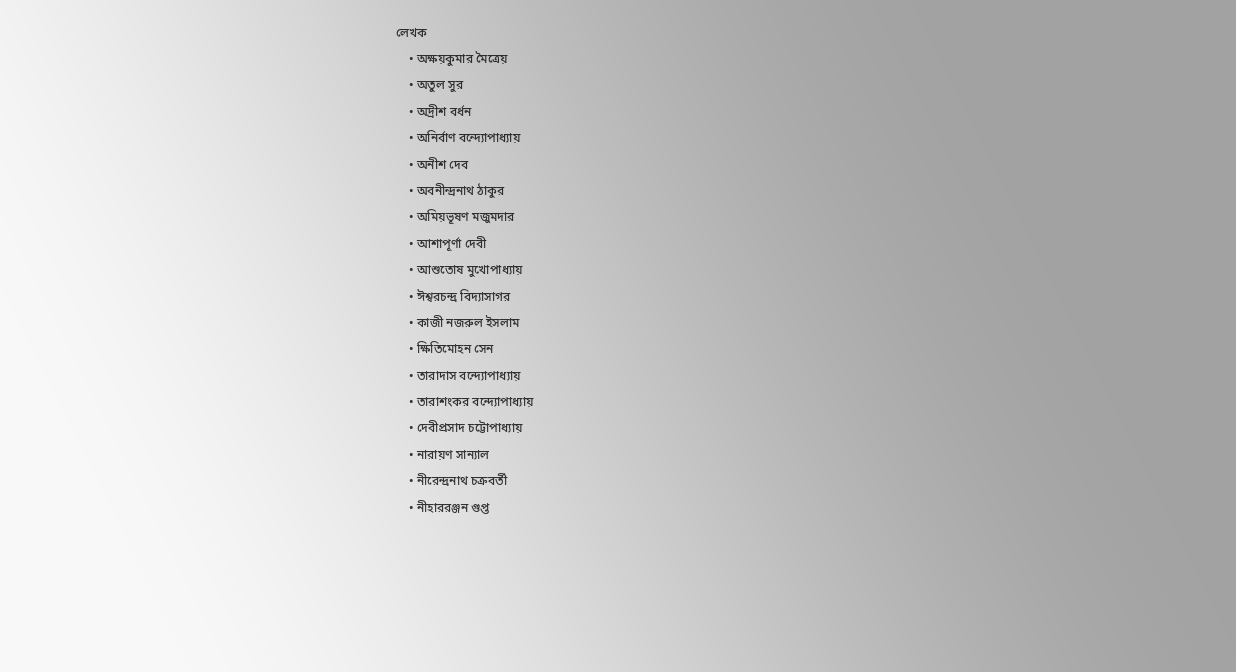লেখক
    • অক্ষয়কুমার মৈত্রেয়
    • অতুল সুর
    • অদ্রীশ বর্ধন
    • অনির্বাণ বন্দ্যোপাধ্যায়
    • অনীশ দেব
    • অবনীন্দ্রনাথ ঠাকুর
    • অমিয়ভূষণ মজুমদার
    • আশাপূর্ণা দেবী
    • আশুতোষ মুখোপাধ্যায়
    • ঈশ্বরচন্দ্র বিদ্যাসাগর
    • কাজী নজরুল ইসলাম
    • ক্ষিতিমোহন সেন
    • তারাদাস বন্দ্যোপাধ্যায়
    • তারাশংকর বন্দ্যোপাধ্যায়
    • দেবীপ্রসাদ চট্টোপাধ্যায়
    • নারায়ণ সান্যাল
    • নীরেন্দ্রনাথ চক্রবর্তী
    • নীহাররঞ্জন গুপ্ত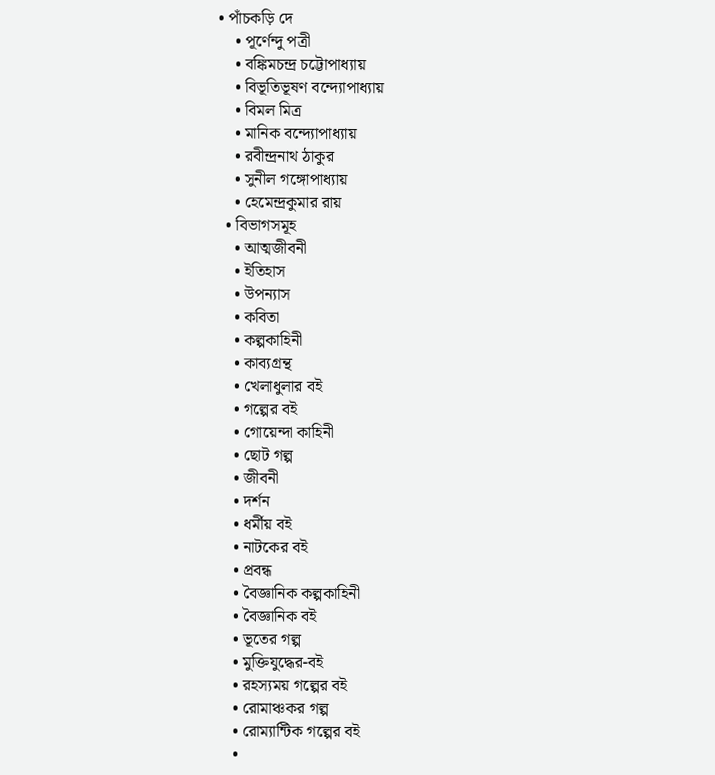• পাঁচকড়ি দে
    • পূর্ণেন্দু পত্রী
    • বঙ্কিমচন্দ্র চট্টোপাধ্যায়
    • বিভূতিভূষণ বন্দ্যোপাধ্যায়
    • বিমল মিত্র
    • মানিক বন্দ্যোপাধ্যায়
    • রবীন্দ্রনাথ ঠাকুর
    • সুনীল গঙ্গোপাধ্যায়
    • হেমেন্দ্রকুমার রায়
  • বিভাগসমূহ
    • আত্মজীবনী
    • ইতিহাস
    • উপন্যাস
    • কবিতা
    • কল্পকাহিনী
    • কাব্যগ্রন্থ
    • খেলাধুলার বই
    • গল্পের বই
    • গোয়েন্দা কাহিনী
    • ছোট গল্প
    • জীবনী
    • দর্শন
    • ধর্মীয় বই
    • নাটকের বই
    • প্রবন্ধ
    • বৈজ্ঞানিক কল্পকাহিনী
    • বৈজ্ঞানিক বই
    • ভূতের গল্প
    • মুক্তিযুদ্ধের-বই
    • রহস্যময় গল্পের বই
    • রোমাঞ্চকর গল্প
    • রোম্যান্টিক গল্পের বই
    •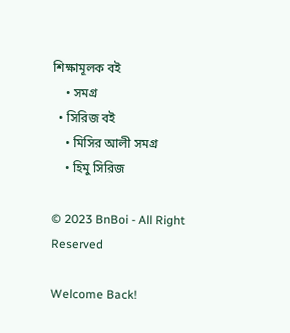শিক্ষামূলক বই
    • সমগ্র
  • সিরিজ বই
    • মিসির আলী সমগ্র
    • হিমু সিরিজ

© 2023 BnBoi - All Right Reserved

Welcome Back!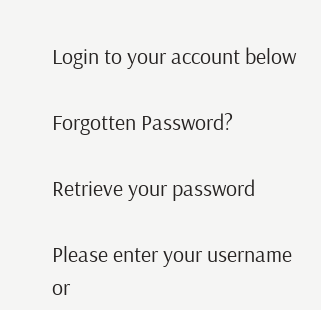Login to your account below

Forgotten Password?

Retrieve your password

Please enter your username or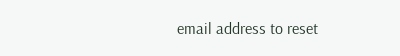email address to reset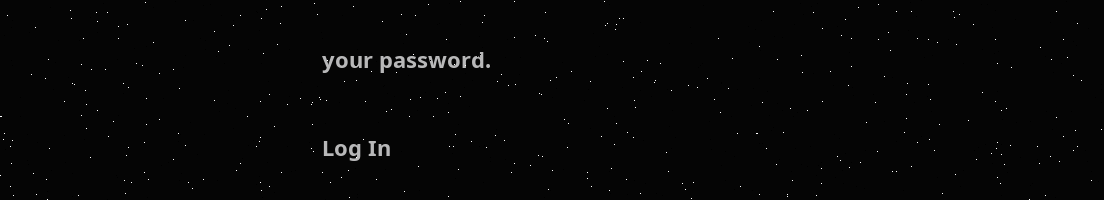your password.

Log In